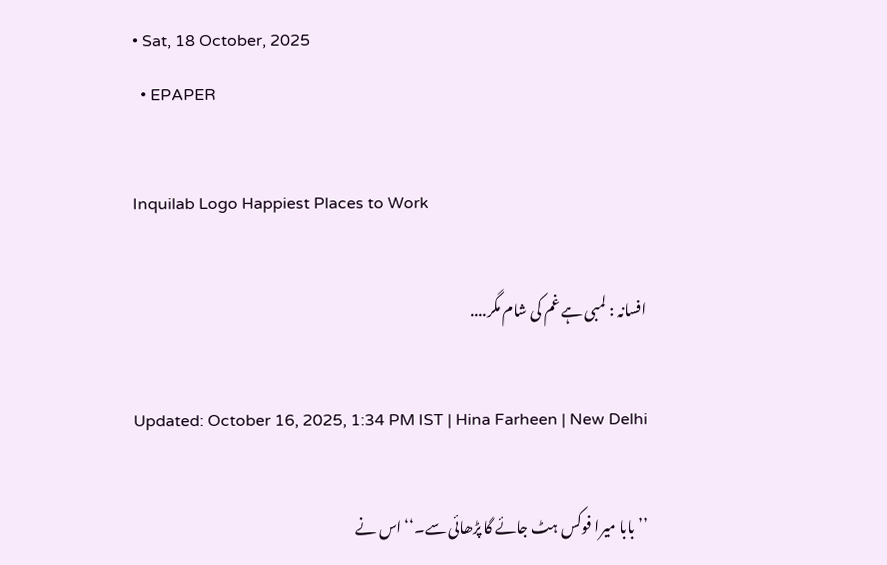• Sat, 18 October, 2025
  • EPAPER

Inquilab Logo Happiest Places to Work

افسانہ : لمبی ہے غم کی شام مگر....

Updated: October 16, 2025, 1:34 PM IST | Hina Farheen | New Delhi

’’بابا میرا فوکس ہٹ جائے گا پڑھائی سے۔‘‘ اس نے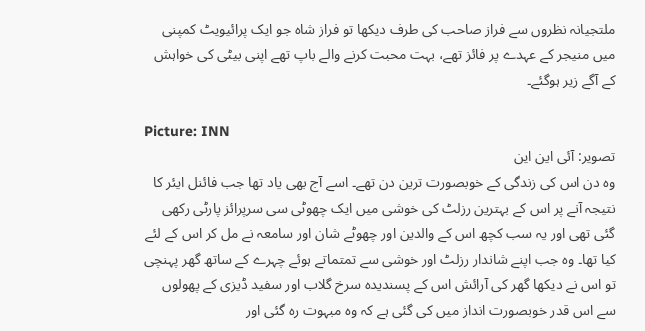ملتجیانہ نظروں سے فراز صاحب کی طرف دیکھا تو فراز شاہ جو ایک پرائیویٹ کمپنی میں منیجر کے عہدے پر فائز تھے، بہت محبت کرنے والے باپ تھے اپنی بیٹی کی خواہش کے آگے زیر ہوگئے۔

Picture: INN
تصویر: آئی این این
وہ دن اس کی زندگی کے خوبصورت ترین دن تھے۔ اسے آج بھی یاد تھا جب فائنل ایئر کا نتیجہ آنے پر اس کے بہترین رزلٹ کی خوشی میں ایک چھوٹی سی سرپرائز پارٹی رکھی گئی تھی اور یہ سب کچھ اس کے والدین اور چھوٹے شان اور سامعہ نے مل کر اس کے لئے کیا تھا۔ وہ جب اپنے شاندار رزلٹ اور خوشی سے تمتماتے ہوئے چہرے کے ساتھ گھر پہنچی تو اس نے دیکھا گھر کی آرائش اس کے پسندیدہ سرخ گلاب اور سفید ڈیزی کے پھولوں سے اس قدر خوبصورت انداز میں کی گئی ہے کہ وہ مبہوت رہ گئی اور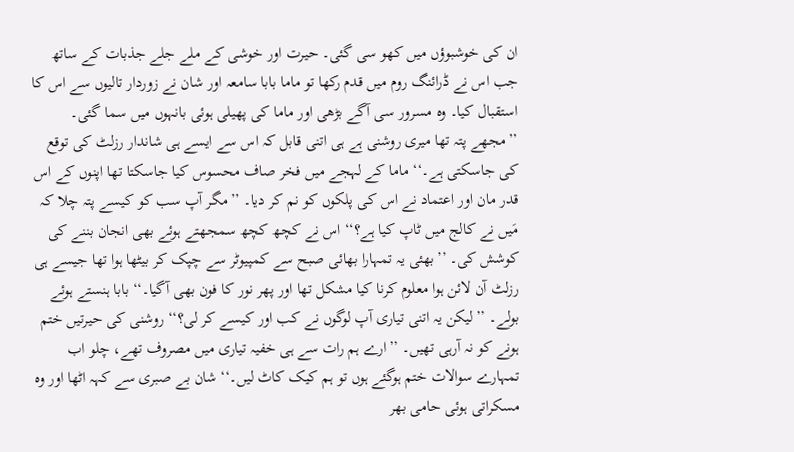ان کی خوشبوؤں میں کھو سی گئی۔ حیرت اور خوشی کے ملے جلے جذبات کے ساتھ جب اس نے ڈرائنگ روم میں قدم رکھا تو ماما بابا سامعہ اور شان نے زوردار تالیوں سے اس کا استقبال کیا۔ وہ مسرور سی آگے بڑھی اور ماما کی پھیلی ہوئی بانہوں میں سما گئی۔
’’مجھے پتہ تھا میری روشنی ہے ہی اتنی قابل کہ اس سے ایسے ہی شاندار رزلٹ کی توقع کی جاسکتی ہے۔‘‘ ماما کے لہجے میں فخر صاف محسوس کیا جاسکتا تھا اپنوں کے اس قدر مان اور اعتماد نے اس کی پلکوں کو نم کر دیا۔ ’’مگر آپ سب کو کیسے پتہ چلا کہ مَیں نے کالج میں ٹاپ کیا ہے؟‘‘ اس نے کچھ کچھ سمجھتے ہوئے بھی انجان بننے کی کوشش کی۔ ’’بھئی یہ تمہارا بھائی صبح سے کمپیوٹر سے چپک کر بیٹھا ہوا تھا جیسے ہی رزلٹ آن لائن ہوا معلوم کرنا کیا مشکل تھا اور پھر نور کا فون بھی آگیا۔‘‘ بابا ہنستے ہوئے بولے۔ ’’لیکن یہ اتنی تیاری آپ لوگوں نے کب اور کیسے کر لی؟‘‘ روشنی کی حیرتیں ختم ہونے کو نہ آرہی تھیں۔ ’’ارے ہم رات سے ہی خفیہ تیاری میں مصروف تھے، چلو اب تمہارے سوالات ختم ہوگئے ہوں تو ہم کیک کاٹ لیں۔‘‘ شان بے صبری سے کہہ اٹھا اور وہ مسکراتی ہوئی حامی بھر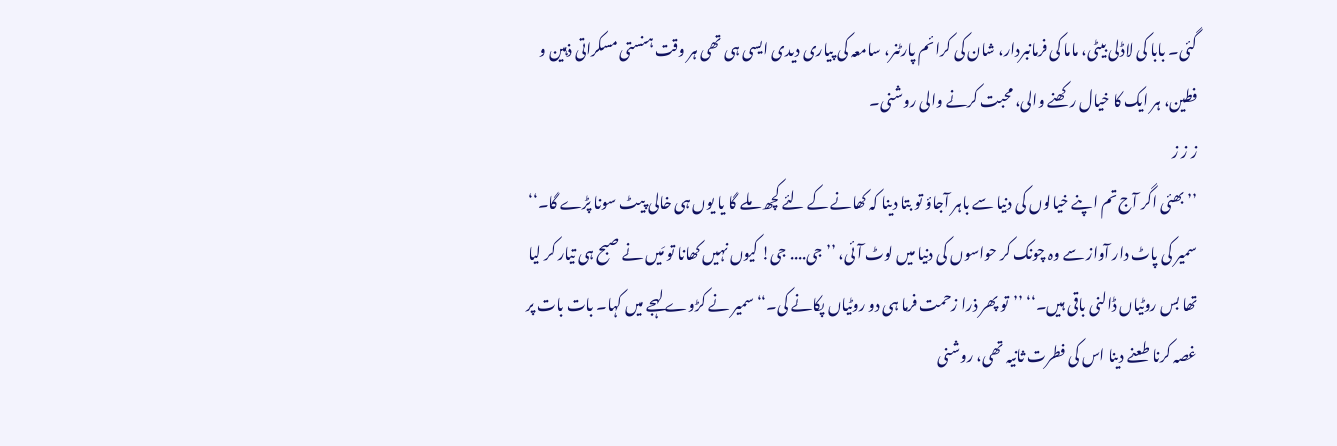گئی۔ بابا کی لاڈلی بیٹی، ماما کی فرمانبردار، شان کی کرائم پارٹنر، سامعہ کی پیاری دیدی ایسی ہی تھی ہر وقت ہنستی مسکراتی ذہین و فطین، ہر ایک کا خیال رکھنے والی، محبت کرنے والی روشنی۔
ز ز ز
’’بھئی اگر آج تم اپنے خیالوں کی دنیا سے باہر آجاؤ تو بتا دینا کہ کھانے کے لئے کچھ ملے گا یا یوں ہی خالی پیٹ سونا پڑے گا۔‘‘ سمیر کی پاٹ دار آواز سے وہ چونک کر حواسوں کی دنیا میں لوٹ آئی، ’’جی.... جی! کیوں نہیں کھانا تو مَیں نے صبح ہی تیار کر لیا تھا بس روٹیاں ڈالنی باقی ہیں۔‘‘ ’’تو پھر ذرا زحمت فرما ہی دو روٹیاں پکانے کی۔‘‘ سمیر نے کڑوے لہجے میں کہا۔ بات بات پر غصہ کرنا طعنے دینا اس کی فطرت ثانیہ تھی، روشنی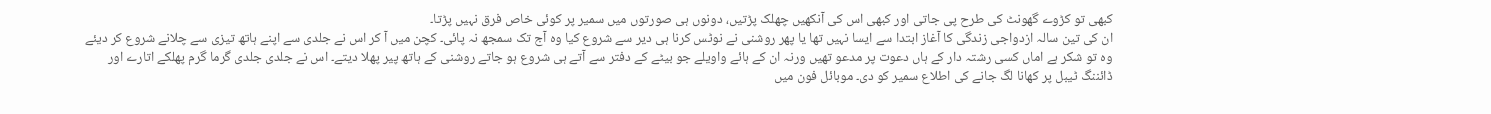کبھی تو کڑوے گھونٹ کی طرح پی جاتی اور کبھی اس کی آنکھیں چھلک پڑتیں، دونوں ہی صورتوں میں سمیر پر کوئی خاص فرق نہیں پڑتا۔
ان کی تین سالہ ازدواجی زندگی کا آغاز ابتدا سے ایسا نہیں تھا یا پھر روشنی نے نوٹس کرنا ہی دیر سے شروع کیا وہ آج تک سمجھ نہ پائی۔ کچن میں آ کر اس نے جلدی سے اپنے ہاتھ تیزی سے چلانے شروع کر دیئے وہ تو شکر ہے اماں کسی رشتہ دار کے ہاں دعوت پر مدعو تھیں ورنہ ان کے ہائے واویلے جو بیٹے کے دفتر سے آتے ہی شروع ہو جاتے روشنی کے ہاتھ پیر پھلا دیتے۔ اس نے جلدی جلدی گرما گرم پھلکے اتارے اور ڈائننگ ٹیبل پر کھانا لگ جانے کی اطلاع سمیر کو دی۔ موبائل فون میں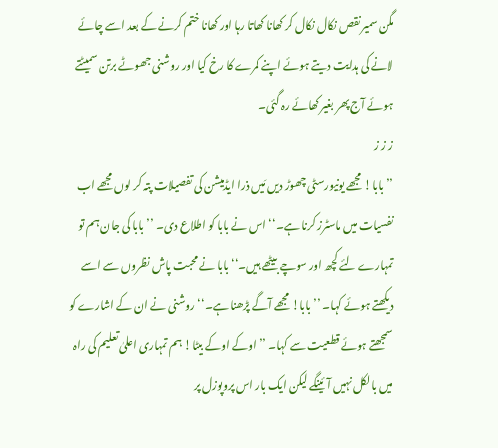مگن سمیر نقص نکال نکال کر کھانا کھاتا رہا اور کھانا ختم کرنے کے بعد اسے چائے لانے کی ہدایت دیتے ہوئے اپنے کمرے کا رخ کیا اور روشنی جھوٹے برتن سمیٹتے ہوئے آج پھر بغیر کھائے رہ گئی۔
ز ز ز
’’بابا! مجھے یونیورسٹی چھوڑ دیں مَیں ذرا ایڈمیشن کی تفصیلات پتہ کر لوں مجھے اب نفسیات میں ماسٹرز کرنا ہے۔‘‘ اس نے بابا کو اطلاع دی۔ ’’بابا کی جان ہم تو تمہارے لئے کچھ اور سوچے بیٹھے ہیں۔‘‘ بابا نے محبت پاش نظروں سے اسے دیکھتے ہوئے کہا۔ ’’بابا! مجھے آگے پڑھنا ہے۔‘‘ روشنی نے ان کے اشارے کو سمجھتے ہوئے قطعیت سے کہا۔ ’’اوکے اوکے بیٹا! ہم تمہاری اعلیٰ تعلیم کی راہ میں بالکل نہیں آئینگے لیکن ایک بار اس پروپوزل پر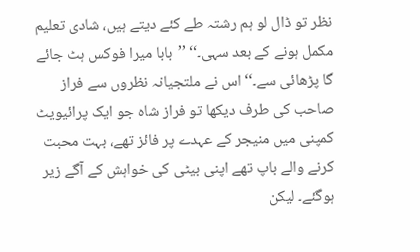نظر تو ڈال لو ہم رشتہ طے کئے دیتے ہیں، شادی تعلیم مکمل ہونے کے بعد سہی۔‘‘ ’’بابا میرا فوکس ہٹ جائے گا پڑھائی سے۔‘‘ اس نے ملتجیانہ نظروں سے فراز صاحب کی طرف دیکھا تو فراز شاہ جو ایک پرائیویٹ کمپنی میں منیجر کے عہدے پر فائز تھے، بہت محبت کرنے والے باپ تھے اپنی بیٹی کی خواہش کے آگے زیر ہوگئے۔ لیکن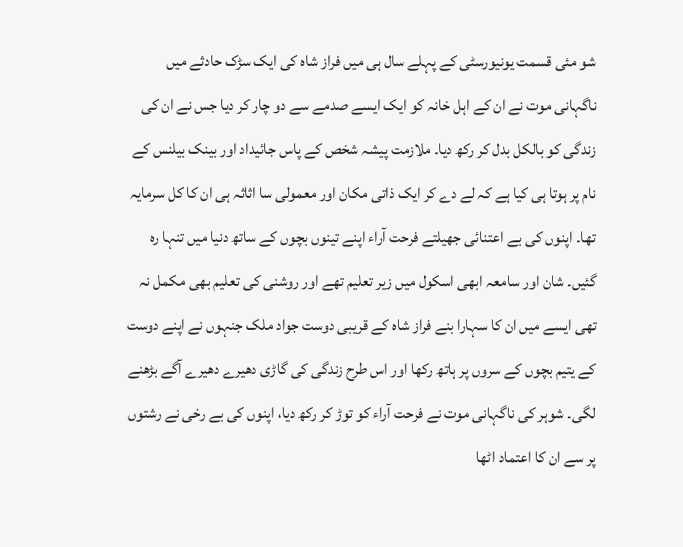شو مئی قسمت یونیورسٹی کے پہلے سال ہی میں فراز شاہ کی ایک سڑک حادثے میں ناگہانی موت نے ان کے اہل خانہ کو ایک ایسے صدمے سے دو چار کر دیا جس نے ان کی زندگی کو بالکل بدل کر رکھ دیا۔ ملازمت پیشہ شخص کے پاس جائیداد اور بینک بیلنس کے نام پر ہوتا ہی کیا ہے کہ لے دے کر ایک ذاتی مکان اور معمولی سا اثاثہ ہی ان کا کل سرمایہ تھا۔ اپنوں کی بے اعتنائی جھیلتے فرحت آراء اپنے تینوں بچوں کے ساتھ دنیا میں تنہا رہ گئیں۔ شان اور سامعہ ابھی اسکول میں زیر تعلیم تھے اور روشنی کی تعلیم بھی مکمل نہ تھی ایسے میں ان کا سہارا بنے فراز شاہ کے قریبی دوست جواد ملک جنہوں نے اپنے دوست کے یتیم بچوں کے سروں پر ہاتھ رکھا اور اس طرح زندگی کی گاڑی دھیرے دھیرے آگے بڑھنے لگی۔ شوہر کی ناگہانی موت نے فرحت آراء کو توڑ کر رکھ دیا، اپنوں کی بے رخی نے رشتوں پر سے ان کا اعتماد اٹھا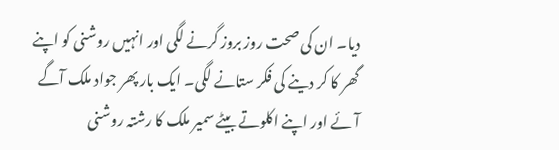دیا۔ ان کی صحت روز بروز گرنے لگی اور انہیں روشنی کو اپنے گھر کا کر دینے کی فکر ستانے لگی۔ ایک بار پھر جواد ملک آگے آئے اور اپنے اکلوتے بیٹے سمیر ملک کا رشتہ روشنی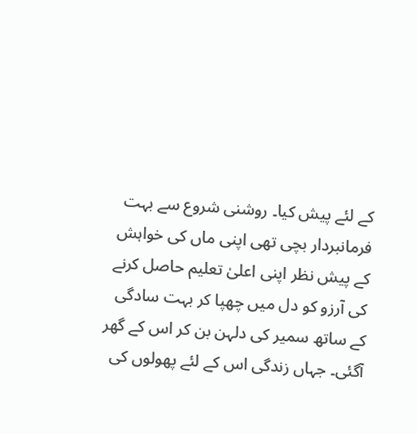کے لئے پیش کیا۔ روشنی شروع سے بہت فرمانبردار بچی تھی اپنی ماں کی خواہش کے پیش نظر اپنی اعلیٰ تعلیم حاصل کرنے کی آرزو کو دل میں چھپا کر بہت سادگی کے ساتھ سمیر کی دلہن بن کر اس کے گھر آگئی۔ جہاں زندگی اس کے لئے پھولوں کی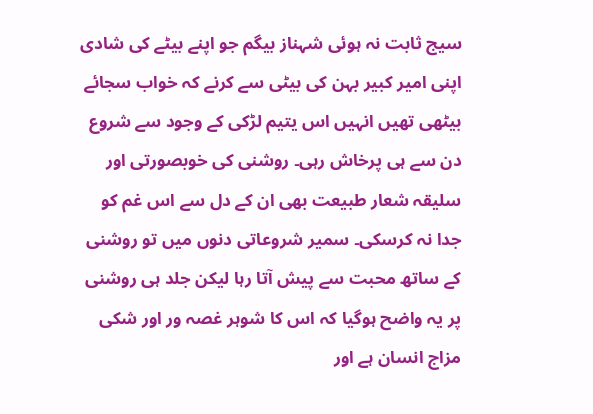سیج ثابت نہ ہوئی شہناز بیگم جو اپنے بیٹے کی شادی اپنی امیر کبیر بہن کی بیٹی سے کرنے کہ خواب سجائے بیٹھی تھیں انہیں اس یتیم لڑکی کے وجود سے شروع دن سے ہی پرخاش رہی۔ روشنی کی خوبصورتی اور سلیقہ شعار طبیعت بھی ان کے دل سے اس غم کو جدا نہ کرسکی۔ سمیر شروعاتی دنوں میں تو روشنی کے ساتھ محبت سے پیش آتا رہا لیکن جلد ہی روشنی پر یہ واضح ہوگیا کہ اس کا شوہر غصہ ور اور شکی مزاج انسان ہے اور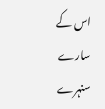اس کے سارے سنہرے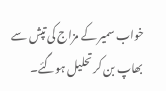خواب سمیر کے مزاج کی تپش سے بھاپ بن کر تحلیل ہوگئے۔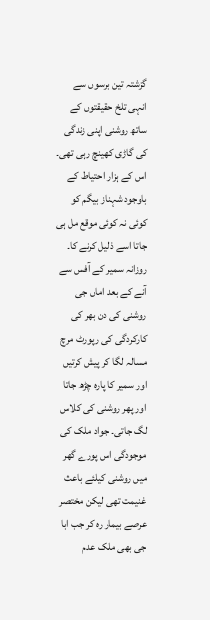گزشتہ تین برسوں سے انہی تلخ حقیقتوں کے ساتھ روشنی اپنی زندگی کی گاڑی کھینچ رہی تھی۔ اس کے ہزار احتیاط کے باوجود شہناز بیگم کو کوئی نہ کوئی موقع مل ہی جاتا اسے ذلیل کرنے کا۔ روزانہ سمیر کے آفس سے آنے کے بعد اماں جی روشنی کی دن بھر کی کارکردگی کی رپورٹ مرچ مسالہ لگا کر پیش کرتیں اور سمیر کا پارہ چڑھ جاتا اور پھر روشنی کی کلاس لگ جاتی۔ جواد ملک کی موجودگی اس پورے گھر میں روشنی کیلئے باعث غنیمت تھی لیکن مختصر عرصے بیمار رہ کر جب ابا جی بھی ملک عدم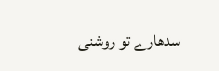سدھارے تو روشنی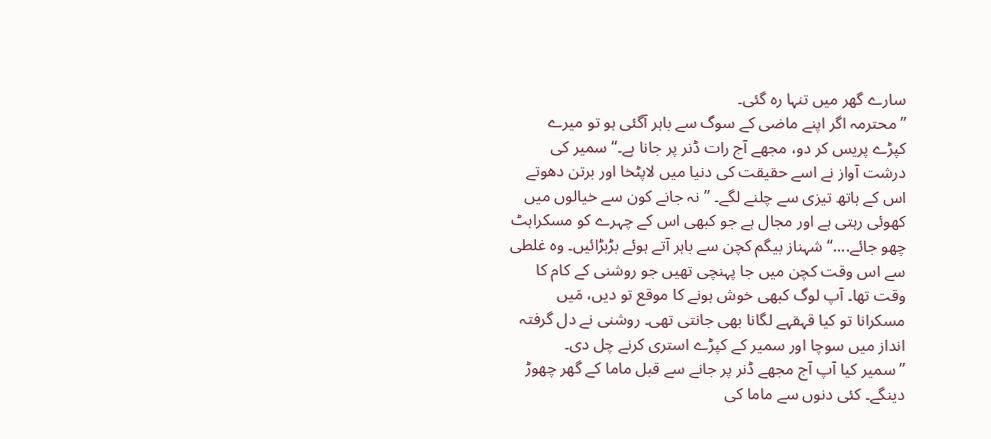سارے گھر میں تنہا رہ گئی۔
’’محترمہ اگر اپنے ماضی کے سوگ سے باہر آگئی ہو تو میرے کپڑے پریس کر دو، مجھے آج رات ڈنر پر جانا ہے۔‘‘ سمیر کی درشت آواز نے اسے حقیقت کی دنیا میں لاپٹخا اور برتن دھوتے اس کے ہاتھ تیزی سے چلنے لگے۔ ’’نہ جانے کون سے خیالوں میں کھوئی رہتی ہے اور مجال ہے جو کبھی اس کے چہرے کو مسکراہٹ چھو جائے....‘‘ شہناز بیگم کچن سے باہر آتے ہوئے بڑبڑائیں۔ وہ غلطی سے اس وقت کچن میں جا پہنچی تھیں جو روشنی کے کام کا وقت تھا۔ آپ لوگ کبھی خوش ہونے کا موقع تو دیں، مَیں مسکرانا تو کیا قہقہے لگانا بھی جانتی تھی۔ روشنی نے دل گرفتہ انداز میں سوچا اور سمیر کے کپڑے استری کرنے چل دی۔
’’سمیر کیا آپ آج مجھے ڈنر پر جانے سے قبل ماما کے گھر چھوڑ دینگے۔ کئی دنوں سے ماما کی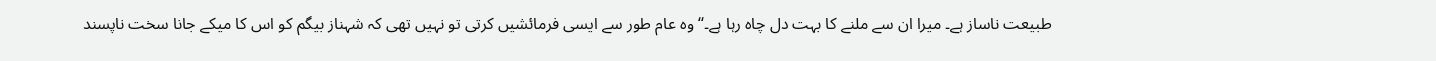طبیعت ناساز ہے۔ میرا ان سے ملنے کا بہت دل چاہ رہا ہے۔‘‘ وہ عام طور سے ایسی فرمائشیں کرتی تو نہیں تھی کہ شہناز بیگم کو اس کا میکے جانا سخت ناپسند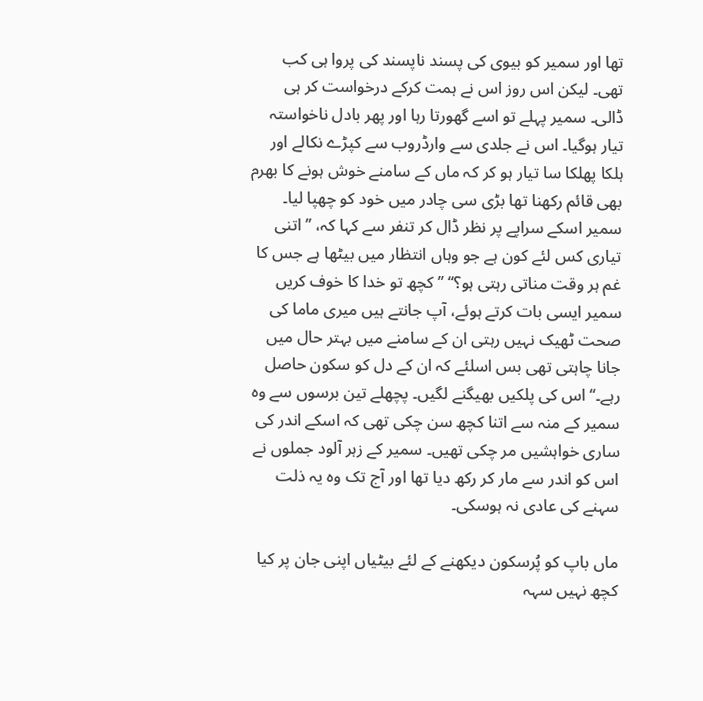تھا اور سمیر کو بیوی کی پسند ناپسند کی پروا ہی کب تھی۔ لیکن اس روز اس نے ہمت کرکے درخواست کر ہی ڈالی۔ سمیر پہلے تو اسے گھورتا رہا اور پھر بادل ناخواستہ تیار ہوگیا۔ اس نے جلدی سے وارڈروب سے کپڑے نکالے اور ہلکا پھلکا سا تیار ہو کر کہ ماں کے سامنے خوش ہونے کا بھرم بھی قائم رکھنا تھا بڑی سی چادر میں خود کو چھپا لیا۔ سمیر اسکے سراپے پر نظر ڈال کر تنفر سے کہا کہ، ’’اتنی تیاری کس لئے کون ہے جو وہاں انتظار میں بیٹھا ہے جس کا غم ہر وقت مناتی رہتی ہو؟‘‘ ’’کچھ تو خدا کا خوف کریں سمیر ایسی بات کرتے ہوئے، آپ جانتے ہیں میری ماما کی صحت ٹھیک نہیں رہتی ان کے سامنے میں بہتر حال میں جانا چاہتی تھی بس اسلئے کہ ان کے دل کو سکون حاصل رہے۔‘‘ اس کی پلکیں بھیگنے لگیں۔ پچھلے تین برسوں سے وہ سمیر کے منہ سے اتنا کچھ سن چکی تھی کہ اسکے اندر کی ساری خواہشیں مر چکی تھیں۔ سمیر کے زہر آلود جملوں نے اس کو اندر سے مار کر رکھ دیا تھا اور آج تک وہ یہ ذلت سہنے کی عادی نہ ہوسکی۔

ماں باپ کو پُرسکون دیکھنے کے لئے بیٹیاں اپنی جان پر کیا کچھ نہیں سہہ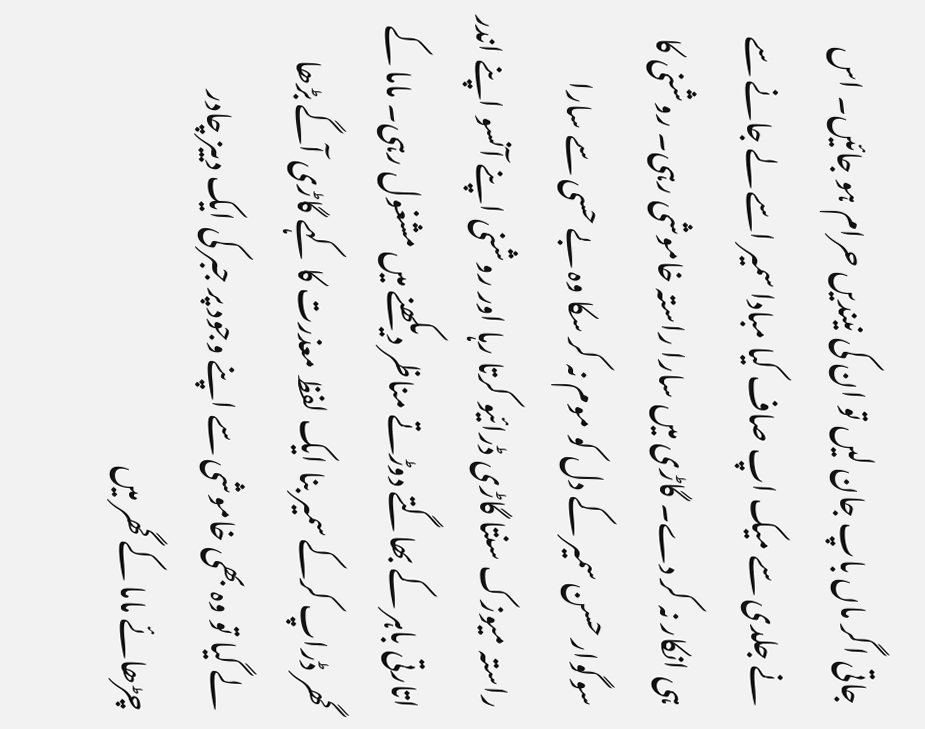جاتی اگر ماں باپ جان لیں تو ان کی نیندیں حرام ہو جائیں۔ اس نے جلدی سے میک اپ صاف کیا مبادا سمیر اسے لے جانے سے ہی انکار نہ کر دے۔ گاڑی میں سارا راستہ خاموشی رہی۔ روشنی کا سوگوار حسن سمیر کے دل کو موم نہ کر سکا وہ بے حسی سے سارا راستہ میوزک سنتا گاڑی ڈرائیو کرتا رہا اور روشنی اپنے آنسو اپنے اندر اتارتی باہر کے بھاگتے دوڑتے مناظر دیکھنے میں مشغول رہی۔ ماما کے گھر ڈراپ کرکے سمیر بنا ایک لفظ معذرت کا کہے گاڑی آگے بڑھا لے گیا تو وہ بھی خاموشی سے اپنے وجود پر جبر کی ایک دبیز چادر چڑھائے ماما کے گھر میں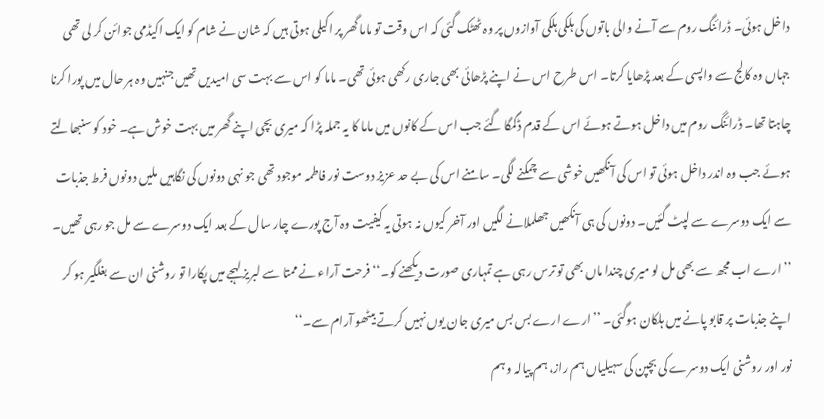داخل ہوئی۔ ڈرائنگ روم سے آنے والی باتوں کی ہلکی ہلکی آوازوں پر وہ ٹھٹک گئی کہ اس وقت تو ماما گھر پر اکیلی ہوتی ہیں کہ شان نے شام کو ایک اکیڈمی جوائن کر لی تھی جہاں وہ کالج سے واپسی کے بعد پڑھایا کرتا۔ اس طرح اس نے اپنے پڑھائی بھی جاری رکھی ہوئی تھی۔ ماما کو اس سے بہت سی امیدیں تھیں جنہیں وہ ہر حال میں پورا کرنا چاہتا تھا۔ ڈرائنگ روم میں داخل ہوتے ہوئے اس کے قدم ڈگمگا گئے جب اس کے کانوں میں ماما کا یہ جملہ پڑا کہ میری بچی اپنے گھر میں بہت خوش ہے۔ خود کو سنبھالتے ہوئے جب وہ اندر داخل ہوئی تو اس کی آنکھیں خوشی سے چمکنے لگی۔ سامنے اس کی بے حد عزیز دوست نور فاطمہ موجود تھی جو نہی دونوں کی نگاہیں ملیں دونوں فرط جذبات سے ایک دوسرے سے لپٹ گئیں۔ دونوں کی ہی آنکھیں جھلملانے لگیں اور آخر کیوں نہ ہوتی یہ کیفیت وہ آج پورے چار سال کے بعد ایک دوسرے سے مل جو رہی تھیں۔ ’’ارے اب مجھ سے بھی مل لو میری چندا ماں بھی تو ترس رہی ہے تمہاری صورت دیکھنے کو۔‘‘ فرحت آراء نے ممتا سے لبریز لہجے میں پکارا تو روشنی ان سے بغلگیر ہو کر اپنے جذبات پر قابو پانے میں ہلکان ہوگئی۔ ’’ارے ارے بس بس میری جان یوں نہیں کرتے بیٹھو آرام سے۔‘‘
نور اور روشنی ایک دوسرے کی بچپن کی سہیلیاں ہم راز، ہم پیالہ و ہم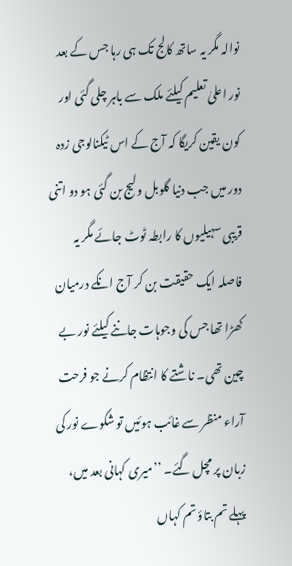نوالہ مگر یہ ساتھ کالج تک ہی رہا جس کے بعد نور اعلیٰ تعلیم کیلئے ملک سے باہر چلی گئی اور کون یقین کریگا کہ آج کے اس ٹیکنالوجی زدہ دور میں جب دنیا گلوبل ولیج بن گئی ہو دو اتنی قریبی سہیلیوں کا رابطہ ٹوٹ جائے مگر یہ فاصلہ ایک حقیقت بن کر آج انکے درمیان کھڑا تھا جس کی وجوہات جاننے کیلئے نور بے چین تھی۔ ناشتے کا انتظام کرنے جو فرحت آراء منظر سے غائب ہوئیں تو شکوے نور کی زبان پر مچل گئے۔ ’’میری کہانی بعد میں، پہلے تم بتاؤ تم کہاں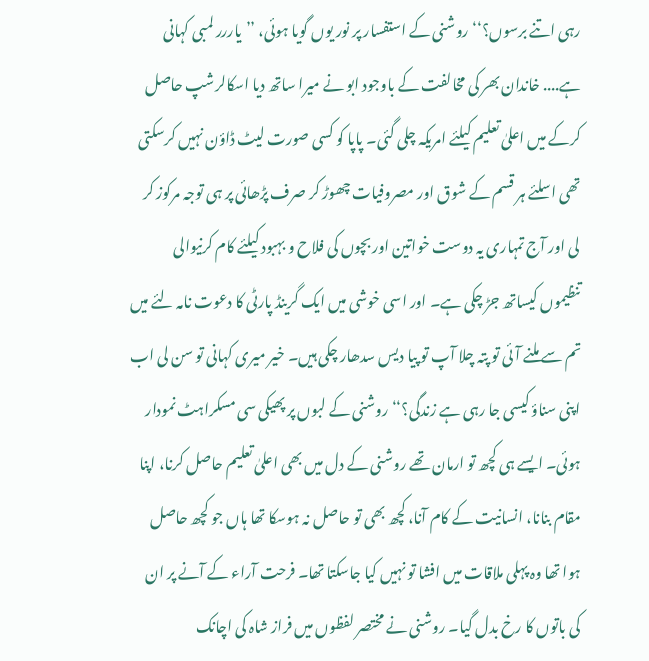رہی اتنے برسوں؟‘‘ روشنی کے استفسار پر نور یوں گویا ہوئی، ’’یاررر لمبی کہانی ہے.... خاندان بھر کی مخالفت کے باوجود ابو نے میرا ساتھ دیا اسکالرشپ حاصل کرکے میں اعلیٰ تعلیم کیلئے امریکہ چلی گئی۔ پاپا کو کسی صورت لیٹ ڈاؤن نہیں کرسکتی تھی اسلئے ہر قسم کے شوق اور مصروفیات چھوڑ کر صرف پڑھائی پر ہی توجہ مرکوز کر لی اور آج تمہاری یہ دوست خواتین اور بچوں کی فلاح و بہبود کیلئے کام کرنیوالی تنظیموں کیساتھ جڑ چکی ہے۔ اور اسی خوشی میں ایک گرینڈ پارٹی کا دعوت نامہ لئے میں تم سے ملنے آئی تو پتہ چلا آپ تو پیا دیس سدھار چکی ہیں۔ خیر میری کہانی تو سن لی اب اپنی سناؤ کیسی جا رہی ہے زندگی؟‘‘ روشنی کے لبوں پر پھیکی سی مسکراہٹ نمودار ہوئی۔ ایسے ہی کچھ تو ارمان تھے روشنی کے دل میں بھی اعلیٰ تعلیم حاصل کرنا، اپنا مقام بنانا، انسانیت کے کام آنا، کچھ بھی تو حاصل نہ ہوسکا تھا ہاں جو کچھ حاصل ہوا تھا وہ پہلی ملاقات میں افشا تو نہیں کیا جاسکتا تھا۔ فرحت آراء کے آنے پر ان کی باتوں کا رخ بدل گیا۔ روشنی نے مختصر لفظوں میں فراز شاہ کی اچانک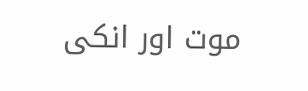موت اور انکی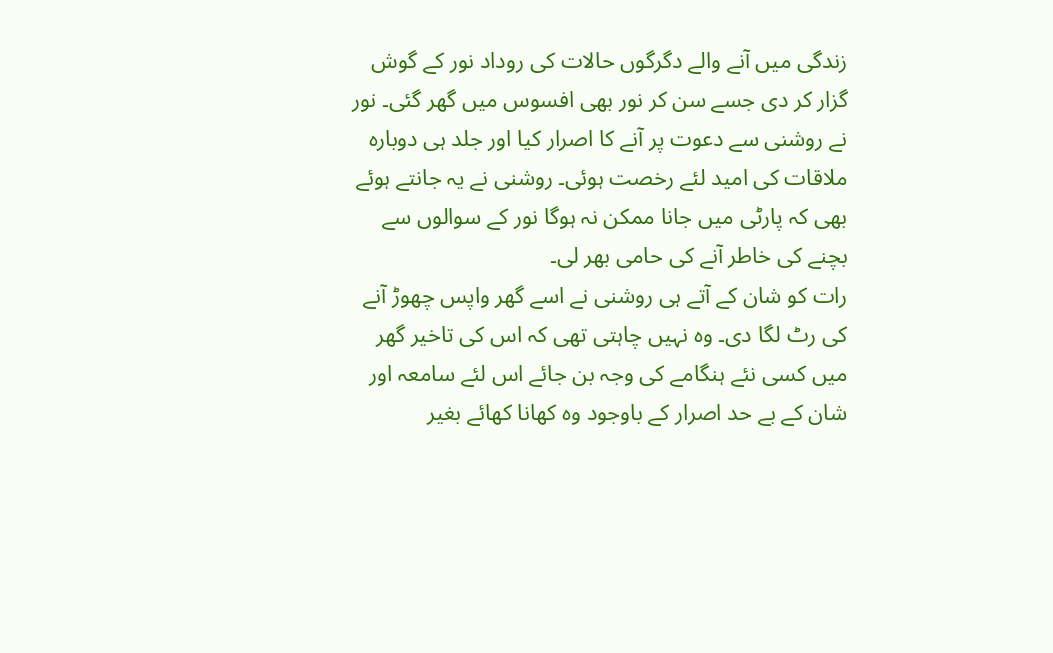زندگی میں آنے والے دگرگوں حالات کی روداد نور کے گوش گزار کر دی جسے سن کر نور بھی افسوس میں گھر گئی۔ نور نے روشنی سے دعوت پر آنے کا اصرار کیا اور جلد ہی دوبارہ ملاقات کی امید لئے رخصت ہوئی۔ روشنی نے یہ جانتے ہوئے بھی کہ پارٹی میں جانا ممکن نہ ہوگا نور کے سوالوں سے بچنے کی خاطر آنے کی حامی بھر لی۔
رات کو شان کے آتے ہی روشنی نے اسے گھر واپس چھوڑ آنے کی رٹ لگا دی۔ وہ نہیں چاہتی تھی کہ اس کی تاخیر گھر میں کسی نئے ہنگامے کی وجہ بن جائے اس لئے سامعہ اور شان کے بے حد اصرار کے باوجود وہ کھانا کھائے بغیر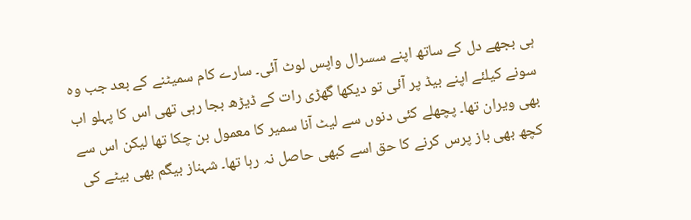ہی بجھے دل کے ساتھ اپنے سسرال واپس لوٹ آئی۔ سارے کام سمیٹنے کے بعد جب وہ سونے کیلئے اپنے بیڈ پر آئی تو دیکھا گھڑی رات کے ڈیڑھ بجا رہی تھی اس کا پہلو اب بھی ویران تھا۔ پچھلے کئی دنوں سے لیٹ آنا سمیر کا معمول بن چکا تھا لیکن اس سے کچھ بھی باز پرس کرنے کا حق اسے کبھی حاصل نہ رہا تھا۔ شہناز بیگم بھی بیٹے کی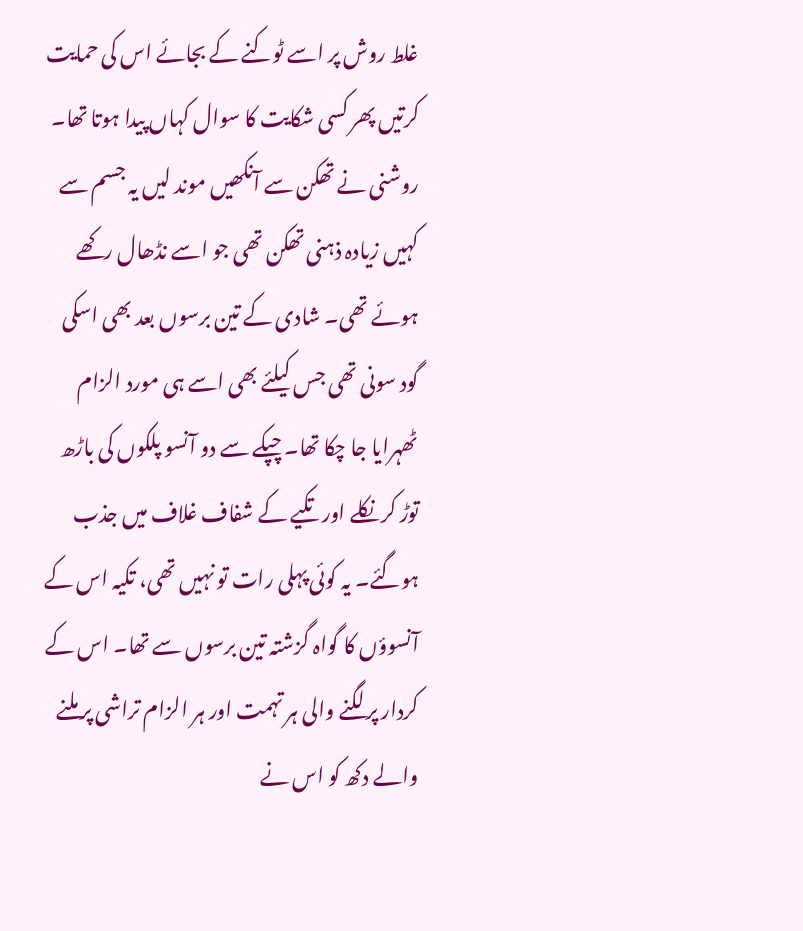غلط روش پر اسے ٹوکنے کے بجائے اس کی حمایت کرتیں پھر کسی شکایت کا سوال کہاں پیدا ہوتا تھا۔ روشنی نے تھکن سے آنکھیں موند لیں یہ جسم سے کہیں زیادہ ذہنی تھکن تھی جو اسے نڈھال رکھے ہوئے تھی۔ شادی کے تین برسوں بعد بھی اسکی گود سونی تھی جس کیلئے بھی اسے ہی مورد الزام ٹھہرایا جا چکا تھا۔ چپکے سے دو آنسو پلکوں کی باڑھ توڑ کر نکلے اور تکیے کے شفاف غلاف میں جذب ہوگئے۔ یہ کوئی پہلی رات تو نہیں تھی، تکیہ اس کے آنسوؤں کا گواہ گزشتہ تین برسوں سے تھا۔ اس کے کردار پر لگنے والی ہر تہمت اور ہر الزام تراشی پر ملنے والے دکھ کو اس نے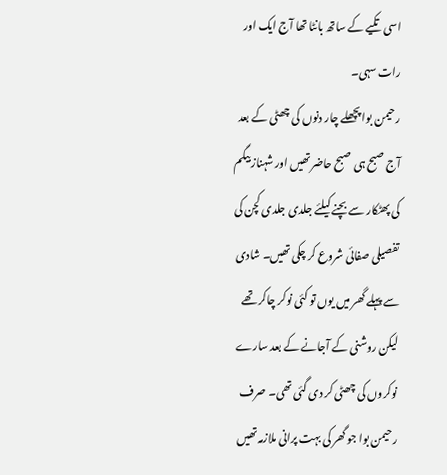اسی تکیے کے ساتھ بانٹا تھا آج ایک اور رات سہی۔
رحیمن بوا پچھلے چار دنوں کی چھٹی کے بعد آج صبح ہی صبح حاضر تھیں اور شہناز بیگم کی پھٹکار سے بچنے کیلئے جلدی جلدی کچن کی تفصیلی صفائی شروع کر چکی تھیں۔ شادی سے پہلے گھر میں یوں تو کئی نوکر چاکر تھے لیکن روشنی کے آجانے کے بعد سارے نوکروں کی چھٹی کر دی گئی تھی۔ صرف رحیمن بوا جو گھر کی بہت پرانی ملازمہ تھیں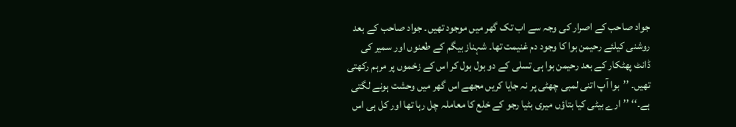جواد صاحب کے اصرار کی وجہ سے اب تک گھر میں موجود تھیں۔ جواد صاحب کے بعد روشنی کیلئے رحیمن بوا کا وجود دم غنیمت تھا۔ شہناز بیگم کے طعنوں اور سمیر کی ڈانٹ پھٹکار کے بعد رحیمن بوا ہی تسلی کے دو بول بول کر اس کے زخموں پر مرہم رکھتی تھیں۔ ’’بوا آپ اتنی لمبی چھٹی پر نہ جایا کریں مجھے اس گھر میں وحشت ہونے لگتی ہے۔‘‘ ’’ارے بیٹی کیا بتاؤں میری بٹیا رجو کے خلع کا معاملہ چل رہا تھا اور کل ہی اس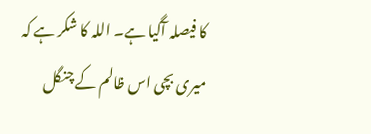کا فیصلہ آگیا ہے۔ اللہ کا شکر ہے کہ میری بچی اس ظالم کے چنگل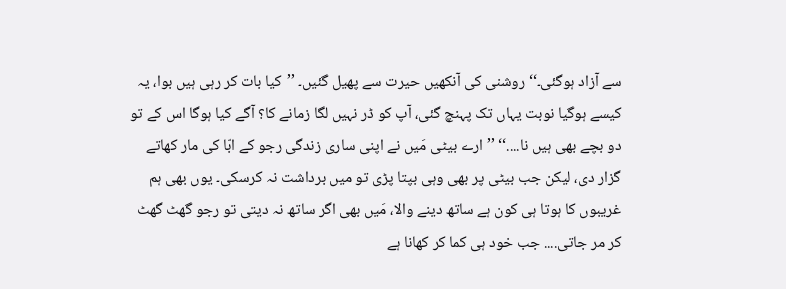سے آزاد ہوگئی۔‘‘ روشنی کی آنکھیں حیرت سے پھیل گئیں۔ ’’کیا بات کر رہی ہیں بوا، یہ کیسے ہوگیا نوبت یہاں تک پہنچ گئی، آپ کو ڈر نہیں لگا زمانے کا؟ آگے کیا ہوگا اس کے تو دو بچے بھی ہیں نا....‘‘ ’’ارے بیٹی مَیں نے اپنی ساری زندگی رجو کے ابّا کی مار کھاتے گزار دی، لیکن جب بیٹی پر بھی وہی بپتا پڑی تو میں برداشت نہ کرسکی۔ یوں بھی ہم غریبوں کا ہوتا ہی کون ہے ساتھ دینے والا، مَیں بھی اگر ساتھ نہ دیتی تو رجو گھٹ گھٹ کر مر جاتی.... جب خود ہی کما کر کھانا ہے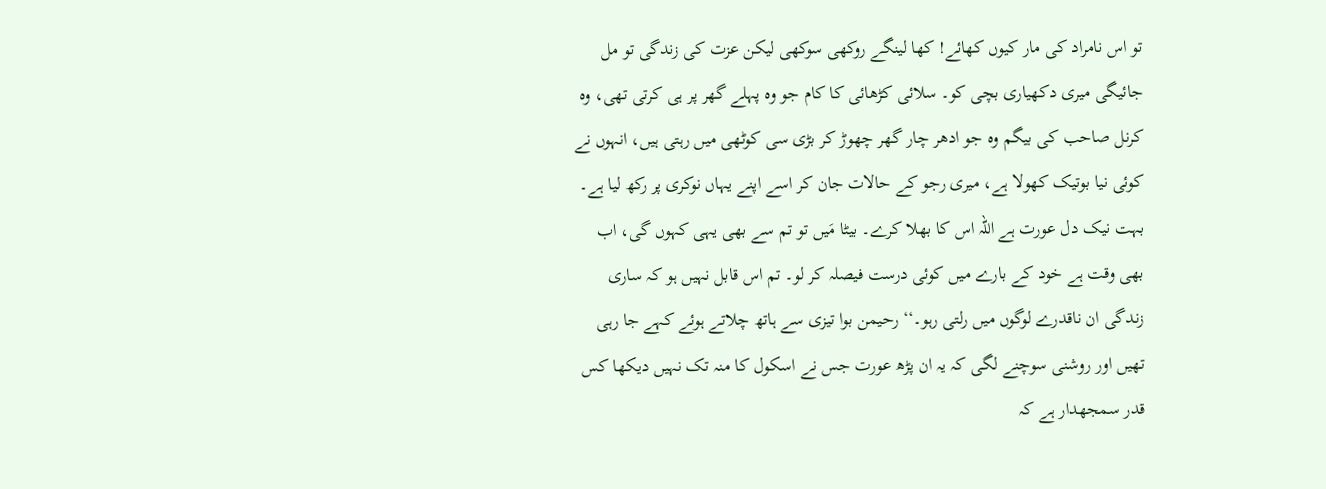تو اس نامراد کی مار کیوں کھائے! کھا لینگے روکھی سوکھی لیکن عزت کی زندگی تو مل جائیگی میری دکھیاری بچی کو۔ سلائی کڑھائی کا کام جو وہ پہلے گھر پر ہی کرتی تھی، وہ کرنل صاحب کی بیگم وہ جو ادھر چار گھر چھوڑ کر بڑی سی کوٹھی میں رہتی ہیں، انہوں نے کوئی نیا بوتیک کھولا ہے، میری رجو کے حالات جان کر اسے اپنے یہاں نوکری پر رکھ لیا ہے۔ بہت نیک دل عورت ہے اللہ اس کا بھلا کرے۔ بیٹا مَیں تو تم سے بھی یہی کہوں گی، اب بھی وقت ہے خود کے بارے میں کوئی درست فیصلہ کر لو۔ تم اس قابل نہیں ہو کہ ساری زندگی ان ناقدرے لوگوں میں رلتی رہو۔‘‘ رحیمن بوا تیزی سے ہاتھ چلاتے ہوئے کہے جا رہی تھیں اور روشنی سوچنے لگی کہ یہ ان پڑھ عورت جس نے اسکول کا منہ تک نہیں دیکھا کس قدر سمجھدار ہے کہ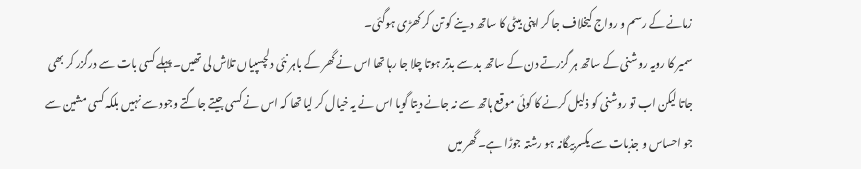زمانے کے رسم و رواج کیخلاف جا کر اپنی بیٹی کا ساتھ دینے کو تن کر کھڑی ہوگئی۔
سمیر کا رویہ روشنی کے ساتھ ہر گزرتے دن کے ساتھ بد سے بدتر ہوتا چلا جا رہا تھا اس نے گھر کے باہر نئی دلچسپیاں تلاش لی تھیں۔ پہلے کسی بات سے درگزر کر بھی جاتا لیکن اب تو روشنی کو ذلیل کرنے کا کوئی موقع ہاتھ سے نہ جانے دیتا گویا اس نے یہ خیال کر لیا تھا کہ اس نے کسی جیتے جاگتے وجود سے نہیں بلکہ کسی مشین سے جو احساس و جذبات سے یکسربیگانہ ہو رشتہ جوڑا ہے۔ گھر میں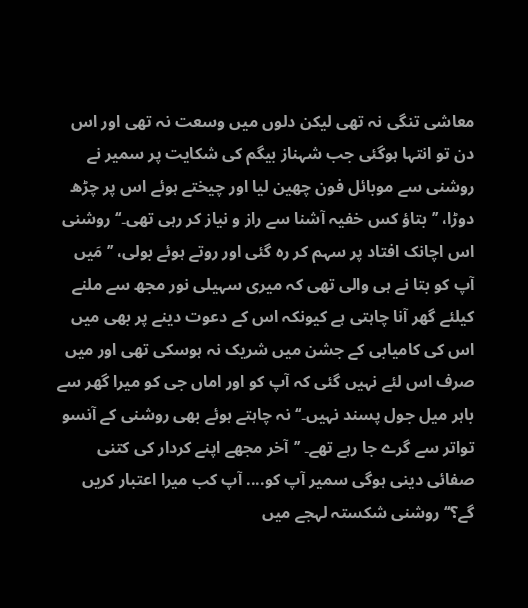معاشی تنگی نہ تھی لیکن دلوں میں وسعت نہ تھی اور اس دن تو انتہا ہوگئی جب شہناز بیگم کی شکایت پر سمیر نے روشنی سے موبائل فون چھین لیا اور چیختے ہوئے اس پر چڑھ دوڑا، ’’بتاؤ کس خفیہ آشنا سے راز و نیاز کر رہی تھی۔‘‘ روشنی اس اچانک افتاد پر سہم کر رہ گئی اور روتے ہوئے بولی، ’’مَیں آپ کو بتا نے ہی والی تھی کہ میری سہیلی نور مجھ سے ملنے کیلئے گھر آنا چاہتی ہے کیونکہ اس کے دعوت دینے پر بھی میں اس کی کامیابی کے جشن میں شریک نہ ہوسکی تھی اور میں صرف اس لئے نہیں گئی کہ آپ کو اور اماں جی کو میرا گھر سے باہر میل جول پسند نہیں۔‘‘ نہ چاہتے ہوئے بھی روشنی کے آنسو تواتر سے گرے جا رہے تھے۔ ’’آخر مجھے اپنے کردار کی کتنی صفائی دینی ہوگی سمیر آپ کو.... آپ کب میرا اعتبار کریں گے؟‘‘ روشنی شکستہ لہجے میں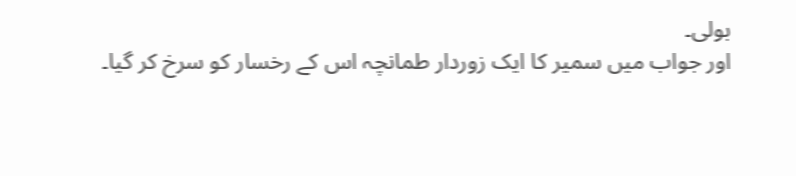بولی۔
اور جواب میں سمیر کا ایک زوردار طمانچہ اس کے رخسار کو سرخ کر گیا۔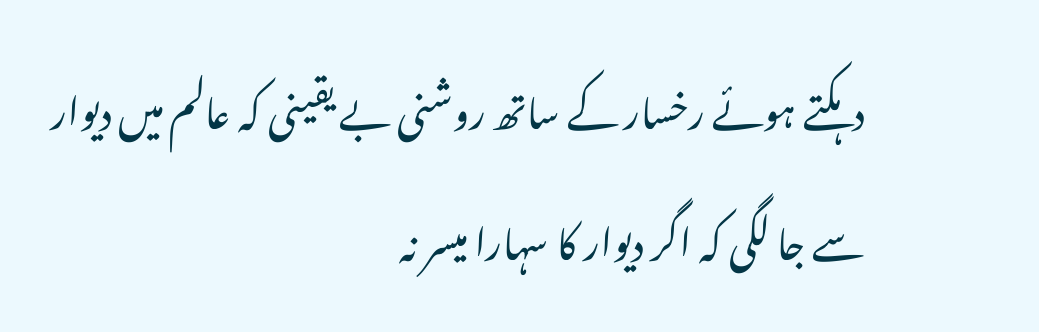دہکتے ہوئے رخسار کے ساتھ روشنی بے یقینی کہ عالم میں دیوار سے جا لگی کہ اگر دیوار کا سہارا میسر نہ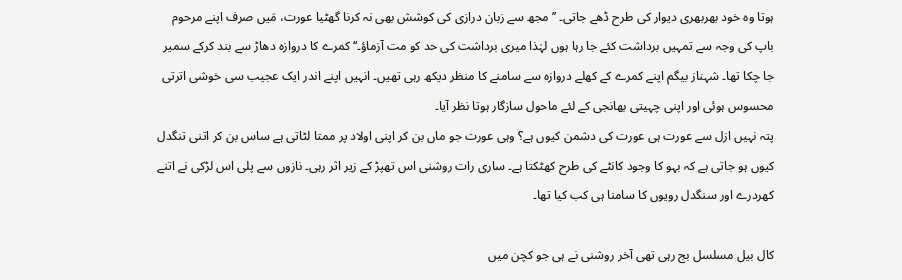ہوتا وہ خود بھربھری دیوار کی طرح ڈھے جاتی۔ ’’مجھ سے زبان درازی کی کوشش بھی نہ کرنا گھٹیا عورت، مَیں صرف اپنے مرحوم باپ کی وجہ سے تمہیں برداشت کئے جا رہا ہوں لہٰذا میری برداشت کی حد کو مت آزماؤ۔‘‘ کمرے کا دروازہ دھاڑ سے بند کرکے سمیر جا چکا تھا۔ شہناز بیگم اپنے کمرے کے کھلے دروازہ سے سامنے کا منظر دیکھ رہی تھیں۔ انہیں اپنے اندر ایک عجیب سی خوشی اترتی محسوس ہوئی اور اپنی چہیتی بھانجی کے لئے ماحول سازگار ہوتا نظر آیا۔
پتہ نہیں ازل سے عورت ہی عورت کی دشمن کیوں ہے؟ وہی عورت جو ماں بن کر اپنی اولاد پر ممتا لٹاتی ہے ساس بن کر اتنی تنگدل کیوں ہو جاتی ہے کہ بہو کا وجود کانٹے کی طرح کھٹکتا ہے۔ ساری رات روشنی اس تھپڑ کے زیر اثر رہی۔ نازوں سے پلی اس لڑکی نے اتنے کھردرے اور سنگدل رویوں کا سامنا ہی کب کیا تھا۔

کال بیل مسلسل بج رہی تھی آخر روشنی نے ہی جو کچن میں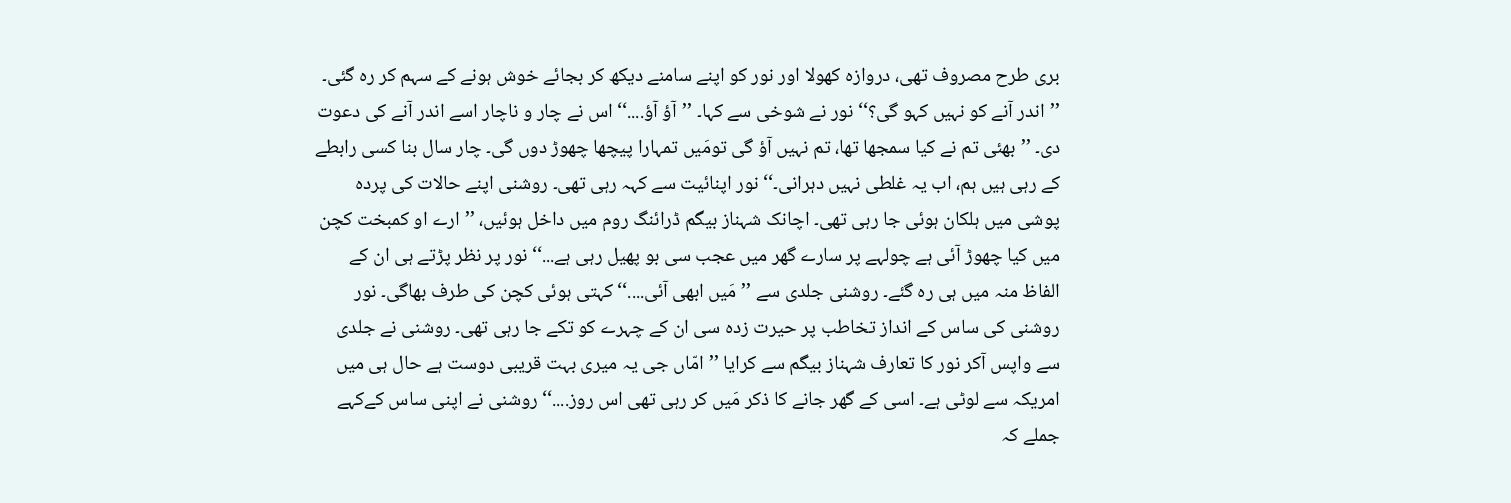بری طرح مصروف تھی، دروازہ کھولا اور نور کو اپنے سامنے دیکھ کر بجائے خوش ہونے کے سہم کر رہ گئی۔ ’’اندر آنے کو نہیں کہو گی؟‘‘ نور نے شوخی سے کہا۔ ’’آؤ آؤ....‘‘ اس نے چار و ناچار اسے اندر آنے کی دعوت دی۔ ’’بھئی تم نے کیا سمجھا تھا، تم نہیں آؤ گی تومَیں تمہارا پیچھا چھوڑ دوں گی۔ چار سال بنا کسی رابطے کے رہی ہیں ہم، اب یہ غلطی نہیں دہرانی۔‘‘ نور اپنائیت سے کہہ رہی تھی۔ روشنی اپنے حالات کی پردہ پوشی میں ہلکان ہوئی جا رہی تھی۔ اچانک شہناز بیگم ڈرائنگ روم میں داخل ہوئیں، ’’ارے او کمبخت کچن میں کیا چھوڑ آئی ہے چولہے پر سارے گھر میں عجب سی بو پھیل رہی ہے...‘‘ نور پر نظر پڑتے ہی ان کے الفاظ منہ میں ہی رہ گئے۔ روشنی جلدی سے ’’مَیں ابھی آئی....‘‘ کہتی ہوئی کچن کی طرف بھاگی۔ نور روشنی کی ساس کے انداز تخاطب پر حیرت زدہ سی ان کے چہرے کو تکے جا رہی تھی۔ روشنی نے جلدی سے واپس آکر نور کا تعارف شہناز بیگم سے کرایا ’’امّاں جی یہ میری بہت قریبی دوست ہے حال ہی میں امریکہ سے لوٹی ہے۔ اسی کے گھر جانے کا ذکر مَیں کر رہی تھی اس روز....‘‘ روشنی نے اپنی ساس کےکہے جملے کہ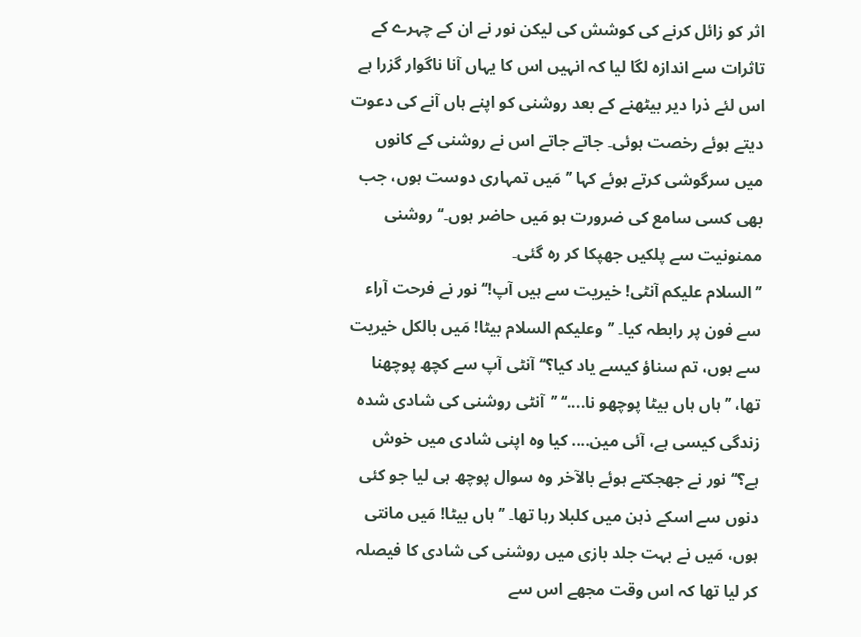اثر کو زائل کرنے کی کوشش کی لیکن نور نے ان کے چہرے کے تاثرات سے اندازہ لگا لیا کہ انہیں اس کا یہاں آنا ناگوار گزرا ہے اس لئے ذرا دیر بیٹھنے کے بعد روشنی کو اپنے ہاں آنے کی دعوت دیتے ہوئے رخصت ہوئی۔ جاتے جاتے اس نے روشنی کے کانوں میں سرگوشی کرتے ہوئے کہا ’’مَیں تمہاری دوست ہوں، جب بھی کسی سامع کی ضرورت ہو مَیں حاضر ہوں۔‘‘ روشنی ممنونیت سے پلکیں جھپکا کر رہ گئی۔
’’السلام علیکم آنٹی! خیریت سے ہیں آپ!‘‘ نور نے فرحت آراء سے فون پر رابطہ کیا۔ ’’وعلیکم السلام بیٹا! مَیں بالکل خیریت سے ہوں، تم سناؤ کیسے یاد کیا؟‘‘ آنٹی آپ سے کچھ پوچھنا تھا، ’’ہاں ہاں بیٹا پوچھو نا....‘‘ ’’آنٹی روشنی کی شادی شدہ زندگی کیسی ہے، آئی مین.... کیا وہ اپنی شادی میں خوش ہے؟‘‘ نور نے جھجکتے ہوئے بالآخر وہ سوال پوچھ ہی لیا جو کئی دنوں سے اسکے ذہن میں کلبلا رہا تھا۔ ’’ہاں بیٹا! مَیں مانتی ہوں، مَیں نے بہت جلد بازی میں روشنی کی شادی کا فیصلہ کر لیا تھا کہ اس وقت مجھے اس سے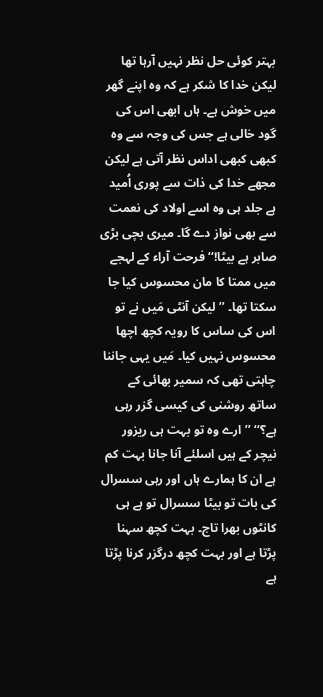بہتر کوئی حل نظر نہیں آرہا تھا لیکن خدا کا شکر ہے کہ وہ اپنے گھر میں خوش ہے۔ ہاں ابھی اس کی گود خالی ہے جس کی وجہ سے وہ کبھی کبھی اداس نظر آتی ہے لیکن مجھے خدا کی ذات سے پوری اُمید ہے جلد ہی وہ اسے اولاد کی نعمت سے بھی نواز دے گا۔ میری بچی بڑی صابر ہے بیٹا!‘‘ فرحت آراء کے لہجے میں ممتا کا مان محسوس کیا جا سکتا تھا۔ ’’لیکن آنٹی مَیں نے تو اس کی ساس کا رویہ کچھ اچھا محسوس نہیں کیا۔ مَیں یہی جاننا چاہتی تھی کہ سمیر بھائی کے ساتھ روشنی کی کیسی گزر رہی ہے؟‘‘ ’’ارے وہ تو بہت ہی ریزور نیچر کے ہیں اسلئے آنا جانا بہت کم ہے ان کا ہمارے ہاں اور رہی سسرال کی بات تو بیٹا سسرال تو ہے ہی کانٹوں بھرا تاج۔ بہت کچھ سہنا پڑتا ہے اور بہت کچھ درگزر کرنا پڑتا ہے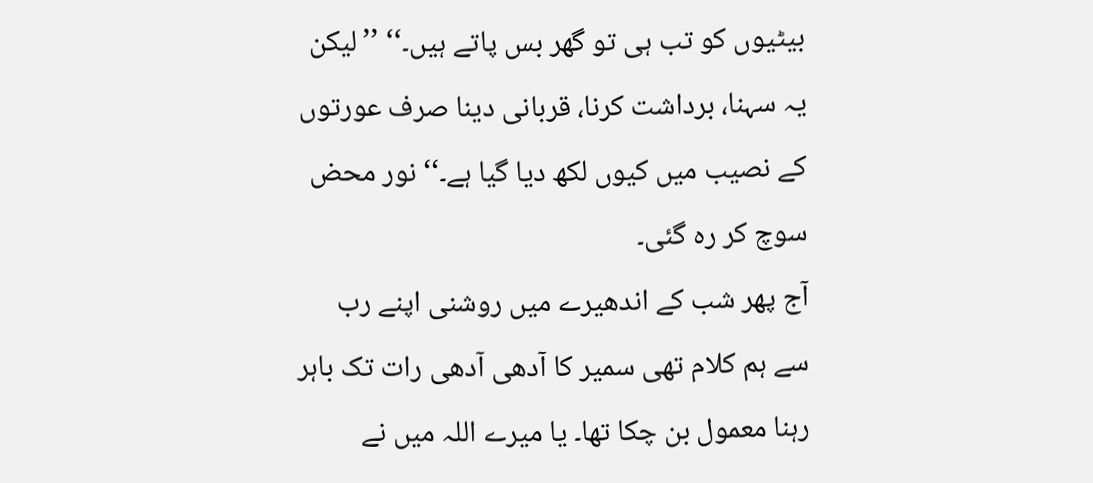بیٹیوں کو تب ہی تو گھر بس پاتے ہیں۔‘‘ ’’لیکن یہ سہنا، برداشت کرنا، قربانی دینا صرف عورتوں کے نصیب میں کیوں لکھ دیا گیا ہے۔‘‘ نور محض سوچ کر رہ گئی۔
آج پھر شب کے اندھیرے میں روشنی اپنے رب سے ہم کلام تھی سمیر کا آدھی آدھی رات تک باہر رہنا معمول بن چکا تھا۔ یا میرے اللہ میں نے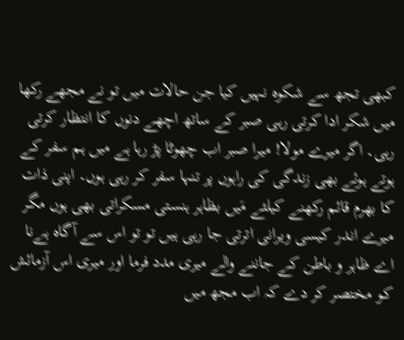کبھی تجھ سے شکوہ نہیں کیا جن حالات میں تو نے مجھے رکھا میں شکر ادا کرتی رہی صبر کے ساتھ اچھے دنوں کا انتظار کرتی رہی۔ اگر میرے مولا! میرا صبر اب چھوٹا پڑ رہا ہے میں ہم سفر کے ہوتے ہوئے بھی زندگی کی راہوں پر تنہا سفر کر رہی ہوں۔ اپنی ذات کا بھرم قائم رکھنے کیلئے مَیں بظاہر ہنستی مسکراتی بھی ہوں مگر میرے اندر کیسی ویرانی اترتی جا رہی ہیں تو تو اس سے آگاہ ہےنا اے ظاہر و باطن کے جاننے والے میری مدد فرما اور میری اس آزمائش کو مختصر کر دے کہ اب مجھ میں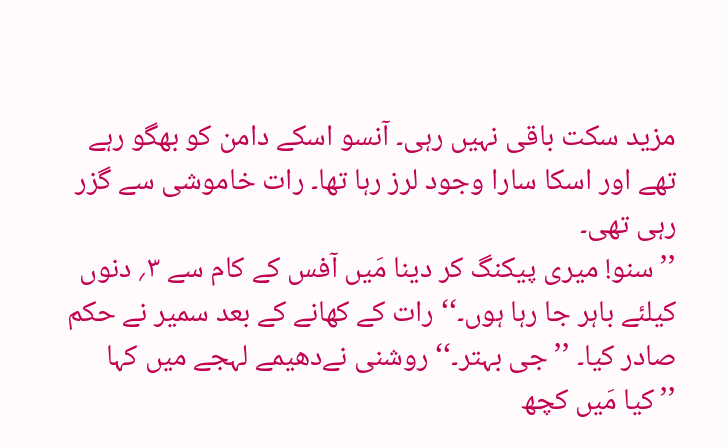مزید سکت باقی نہیں رہی۔ آنسو اسکے دامن کو بھگو رہے تھے اور اسکا سارا وجود لرز رہا تھا۔ رات خاموشی سے گزر رہی تھی۔
’’سنو! میری پیکنگ کر دینا مَیں آفس کے کام سے ۳؍ دنوں کیلئے باہر جا رہا ہوں۔‘‘ رات کے کھانے کے بعد سمیر نے حکم صادر کیا۔ ’’جی بہتر۔‘‘ روشنی نےدھیمے لہجے میں کہا ’’کیا مَیں کچھ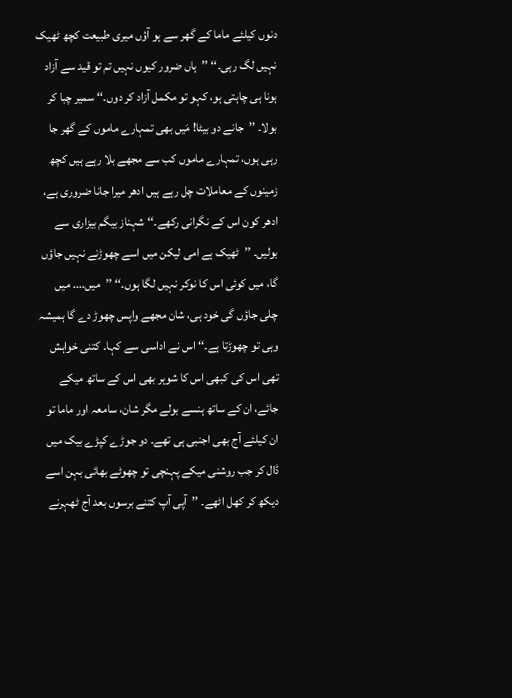دنوں کیلئے ماما کے گھر سے ہو آؤں میری طبیعت کچھ ٹھیک نہیں لگ رہی۔‘‘ ’’ہاں ضرور کیوں نہیں تم تو قید سے آزاد ہونا ہی چاہتی ہو، کہو تو مکمل آزاد کر دوں۔‘‘ سمیر چبا کر بولا۔ ’’جانے دو بیٹا! مَیں بھی تمہارے ماموں کے گھر جا رہی ہوں، تمہارے ماموں کب سے مجھے بلا رہے ہیں کچھ زمینوں کے معاملات چل رہے ہیں ادھر میرا جانا ضروری ہے، ادھر کون اس کے نگرانی رکھے۔‘‘ شہناز بیگم بیزاری سے بولیں۔ ’’ٹھیک ہے امی لیکن میں اسے چھوڑنے نہیں جاؤں گا، میں کوئی اس کا نوکر نہیں لگا ہوں۔‘‘ ’’میں.... میں چلی جاؤں گی خود ہی، شان مجھے واپس چھوڑ دے گا ہمیشہ وہی تو چھوڑتا ہے۔‘‘ اس نے اداسی سے کہا۔ کتنی خواہش تھی اس کی کبھی اس کا شوہر بھی اس کے ساتھ میکے جائے، ان کے ساتھ ہنسے بولے مگر شان، سامعہ اور ماما تو ان کیلئے آج بھی اجنبی ہی تھے۔ دو جوڑے کپڑے بیک میں ڈال کر جب روشنی میکے پہنچی تو چھوٹے بھائی بہن اسے دیکھ کر کھل اٹھے۔ ’’آپی آپ کتنے برسوں بعد آج ٹھہرنے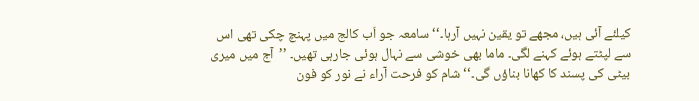کیلئے آئی ہیں، مجھے تو یقین نہیں آرہا۔‘‘ سامعہ جو اَب کالج میں پہنچ چکی تھی اس سے لپٹتے ہوئے کہنے لگی۔ ماما بھی خوشی سے نہال ہوئی جارہی تھیں۔ ’’آج میں میری بیٹی کی پسند کا کھانا بناؤں گی۔‘‘ شام کو فرحت آراء نے نور کو فون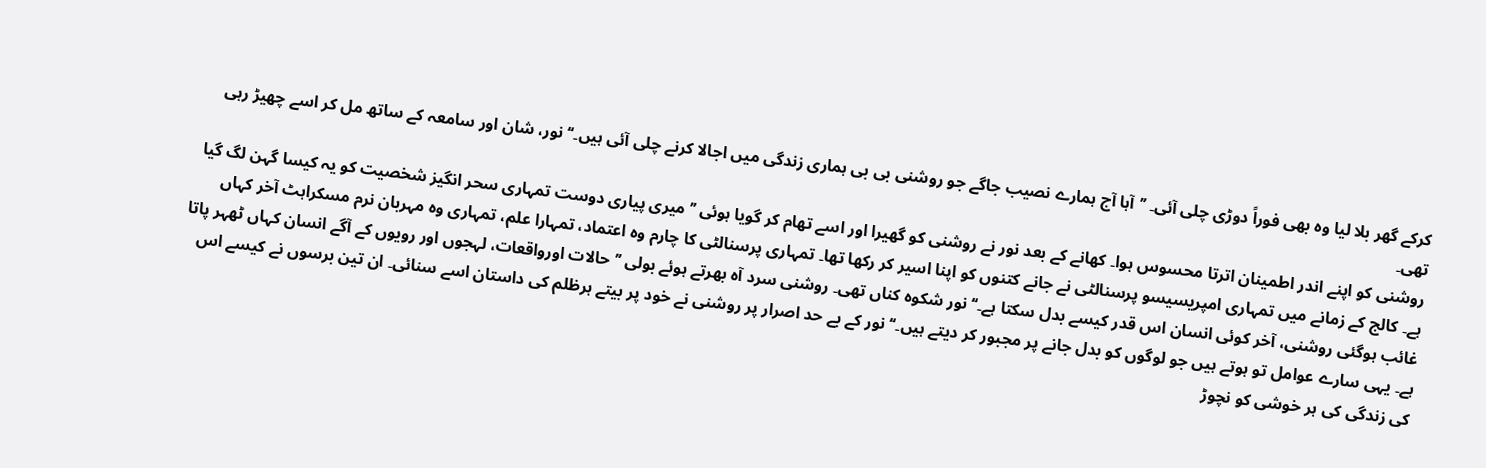کرکے گھر بلا لیا وہ بھی فوراً دوڑی چلی آئی۔ ’’آہا آج ہمارے نصیب جاگے جو روشنی بی بی ہماری زندگی میں اجالا کرنے چلی آئی ہیں۔‘‘ نور، شان اور سامعہ کے ساتھ مل کر اسے چھیڑ رہی تھی۔
روشنی کو اپنے اندر اطمینان اترتا محسوس ہوا۔ کھانے کے بعد نور نے روشنی کو گھیرا اور اسے تھام کر گویا ہوئی ’’میری پیاری دوست تمہاری سحر انگیز شخصیت کو یہ کیسا گہن لگ گیا ہے۔ کالج کے زمانے میں تمہاری امپریسیسو پرسنالٹی نے جانے کتنوں کو اپنا اسیر کر رکھا تھا۔ تمہاری پرسنالٹی کا چارم وہ اعتماد، تمہارا علم، تمہاری وہ مہربان نرم مسکراہٹ آخر کہاں غائب ہوگئی روشنی، آخر کوئی انسان اس قدر کیسے بدل سکتا ہے۔‘‘ نور شکوہ کناں تھی۔ روشنی سرد آہ بھرتے ہوئے بولی ’’حالات اورواقعات، لہجوں اور رویوں کے آگے انسان کہاں ٹھہر پاتا ہے۔ یہی سارے عوامل تو ہوتے ہیں جو لوگوں کو بدل جانے پر مجبور کر دیتے ہیں۔‘‘ نور کے بے حد اصرار پر روشنی نے خود پر بیتے ہرظلم کی داستان اسے سنائی۔ ان تین برسوں نے کیسے اس کی زندگی کی ہر خوشی کو نچوڑ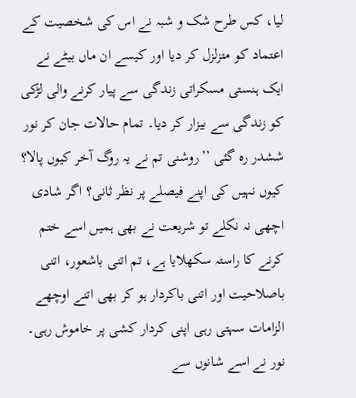لیا، کس طرح شک و شبہ نے اس کی شخصیت کے اعتماد کو متزلزل کر دیا اور کیسے ان ماں بیٹے نے ایک ہنستی مسکراتی زندگی سے پیار کرنے والی لڑکی کو زندگی سے بیزار کر دیا۔ تمام حالات جان کر نور ششدر رہ گئی ’’روشنی تم نے یہ روگ آخر کیوں پالا؟ کیوں نہیں کی اپنے فیصلے پر نظر ثانی؟ اگر شادی اچھی نہ نکلے تو شریعت نے بھی ہمیں اسے ختم کرنے کا راستہ سکھلایا ہے، تم اتنی باشعور، اتنی باصلاحیت اور اتنی باکردار ہو کر بھی اتنے اوچھے الزامات سہتی رہی اپنی کردار کشی پر خاموش رہی۔ نور نے اسے شانوں سے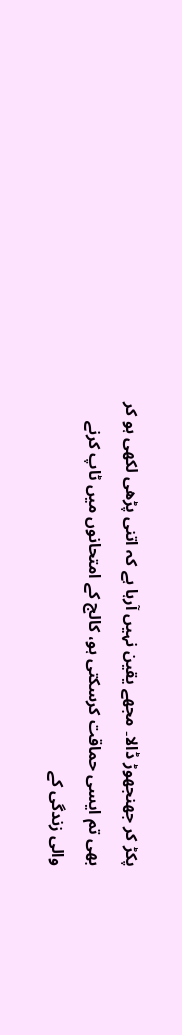پکڑ کر جھنجھوڑ ڈالا۔ مجھے یقین نہیں آرہا ہے کہ اتنی پڑھی لکھی ہو کر بھی تم ایسی حماقت کرسکتی ہو، کالج کے امتحانوں میں ٹاپ کرنے والی زندگی کے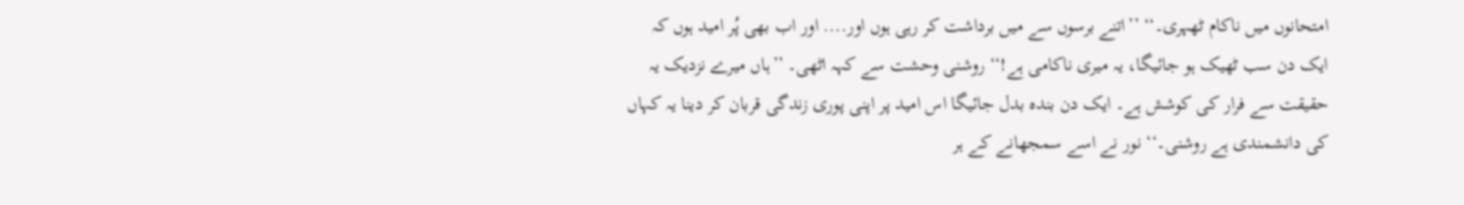امتحانوں میں ناکام ٹھہری۔‘‘ ’’اتنے برسوں سے میں برداشت کر رہی ہوں اور.... اور اب بھی پُر امید ہوں کہ ایک دن سب ٹھیک ہو جائیگا، یہ میری ناکامی ہے!‘‘ روشنی وحشت سے کہہ اٹھی۔ ’’ہاں میرے نزدیک یہ حقیقت سے فرار کی کوشش ہے۔ ایک دن بندہ بدل جائیگا اس امید پر اپنی پوری زندگی قربان کر دینا یہ کہاں کی دانشمندی ہے روشنی۔‘‘ نور نے اسے سمجھانے کے ہر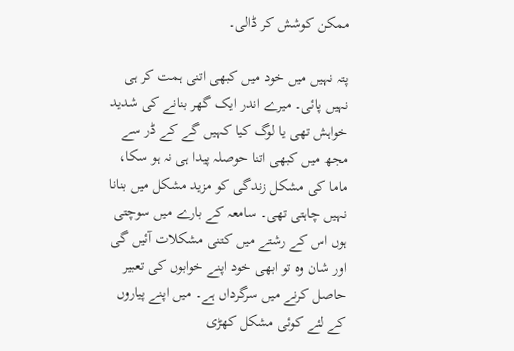ممکن کوشش کر ڈالی۔

پتہ نہیں میں خود میں کبھی اتنی ہمت کر ہی نہیں پائی۔ میرے اندر ایک گھر بنانے کی شدید خواہش تھی یا لوگ کیا کہیں گے کے ڈر سے مجھ میں کبھی اتنا حوصلہ پیدا ہی نہ ہو سکا، ماما کی مشکل زندگی کو مزید مشکل میں بنانا نہیں چاہتی تھی۔ سامعہ کے بارے میں سوچتی ہوں اس کے رشتے میں کتنی مشکلات آئیں گی اور شان وہ تو ابھی خود اپنے خوابوں کی تعبیر حاصل کرنے میں سرگرداں ہے۔ میں اپنے پیاروں کے لئے کوئی مشکل کھڑی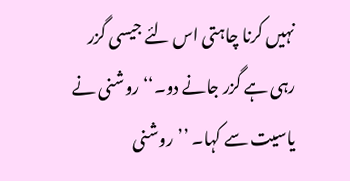نہیں کرنا چاہتی اس لئے جیسی گزر رہی ہے گزر جانے دو۔‘‘ روشنی نے یاسیت سے کہا۔ ’’روشنی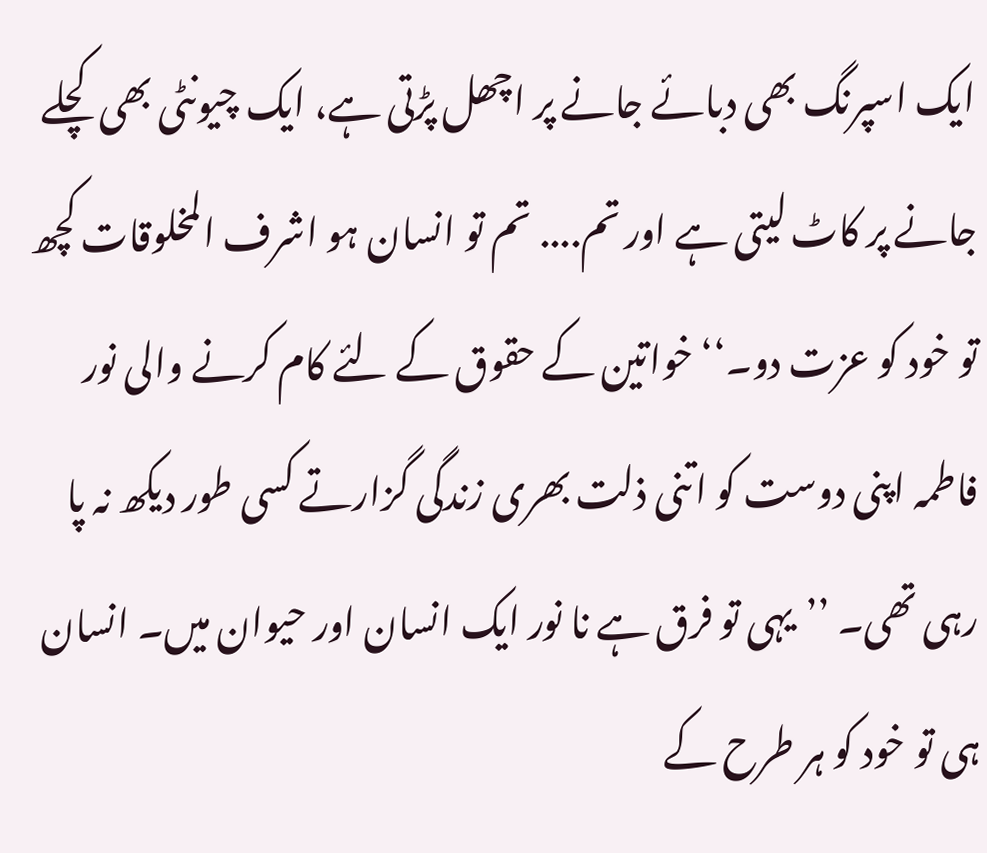ایک اسپرنگ بھی دبائے جانے پر اچھل پڑتی ہے، ایک چیونٹی بھی کچلے جانے پر کاٹ لیتی ہے اور تم.... تم تو انسان ہو اشرف المخلوقات کچھ تو خود کو عزت دو۔‘‘ خواتین کے حقوق کے لئے کام کرنے والی نور فاطمہ اپنی دوست کو اتنی ذلت بھری زندگی گزارتے کسی طور دیکھ نہ پا رہی تھی۔ ’’یہی تو فرق ہے نا نور ایک انسان اور حیوان میں۔ انسان ہی تو خود کو ہر طرح کے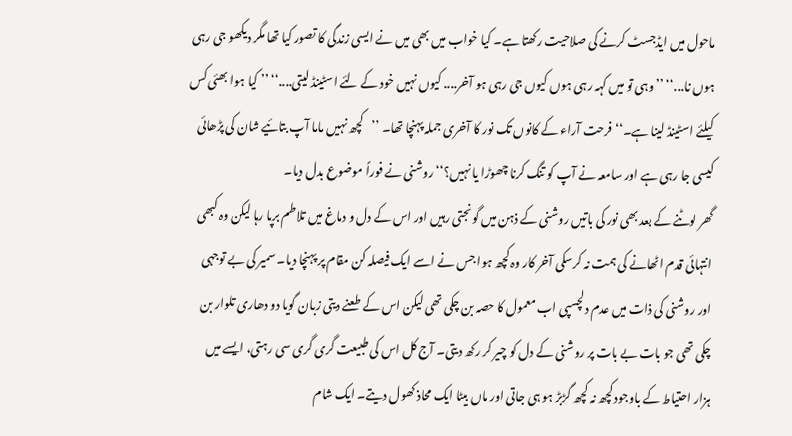ماحول میں ایڈجسٹ کرنے کی صلاحیت رکھتا ہے۔ کیا خواب میں بھی میں نے ایسی زندگی کا تصور کیا تھا مگر دیکھو جی رہی ہوں نا...‘‘ ’’وہی تو میں کہہ رہی ہوں کیوں جی رہی ہو آخر.... کیوں نہیں خود کے لئے اسٹینڈ لیتی....‘‘ ’’ کیا ہوا بھئی کس کیلئے اسٹینڈ لینا ہے۔‘‘ فرحت آراء کے کانوں تک نور کا آخری جملہ پہنچا تھا۔ ’’کچھ نہیں ماما آپ بتائیے شان کی پڑھائی کیسی جا رہی ہے اور سامعہ نے آپ کو تنگ کرنا چھوڑا یا نہیں؟‘‘روشنی نے فوراً موضوع بدل دیا۔
گھر لوٹنے کے بعد بھی نور کی باتیں روشنی کے ذہن میں گونجتی رہیں اور اس کے دل و دماغ میں تلاطم برپا رہا لیکن وہ کبھی انتہائی قدم اٹھانے کی ہمت نہ کرسکی آخر کار وہ کچھ ہوا جس نے اسے ایک فیصلہ کن مقام پر پہنچا دیا۔ سمیر کی بے توجہی اور روشنی کی ذات میں عدم دلچسپی اب معمول کا حصہ بن چکی تھی لیکن اس کے طعنے دیتی زبان گویا دو دھاری تلوار بن چکی تھی جو بات بے بات پر روشنی کے دل کو چیر کر رکھ دیتی۔ آج کل اس کی طبیعت گری گری سی رہتی، ایسے میں ہزار احتیاط کے باوجود کچھ نہ کچھ گڑبڑ ہو ہی جاتی اور ماں بیٹا ایک محاذ کھول دیتے۔ ایک شام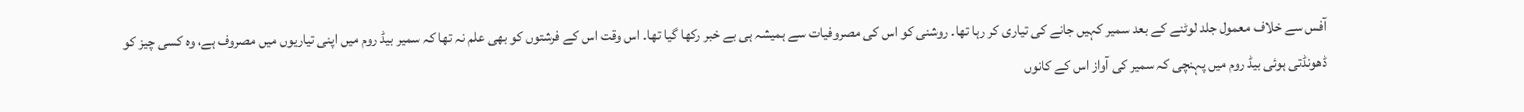آفس سے خلاف معمول جلد لوٹنے کے بعد سمیر کہیں جانے کی تیاری کر رہا تھا۔ روشنی کو اس کی مصروفیات سے ہمیشہ ہی بے خبر رکھا گیا تھا۔ اس وقت اس کے فرشتوں کو بھی علم نہ تھا کہ سمیر بیڈ روم میں اپنی تیاریوں میں مصروف ہے، وہ کسی چیز کو ڈھونڈتی ہوئی بیڈ روم میں پہنچی کہ سمیر کی آواز اس کے کانوں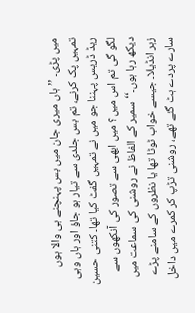میں پڑی۔ ’’ہاں میری جان میں بس پہنچنے ہی والا ہوں تمہیں پک کرنے، تم بس جلدی سے تیار ہو جاؤ اور ہاں وہی ریڈ ڈریس پہننا جو میں نے تمہیں گفٹ کیا تھا۔ کتنی حسین لگو گی تم اس میں؟ میں ابھی سے تصور کی آنکھوں سے دیکھ رہا ہوں۔‘‘ سمیر کے الفاظ نے روشنی کی سماعت میں زہر انڈیلا۔ جیسے خواب ٹوٹا تھا یا نظروں کے سامنے پڑے سارے پردے ہٹ گئے تھے، روشنی تڑپ کر کمرے میں داخل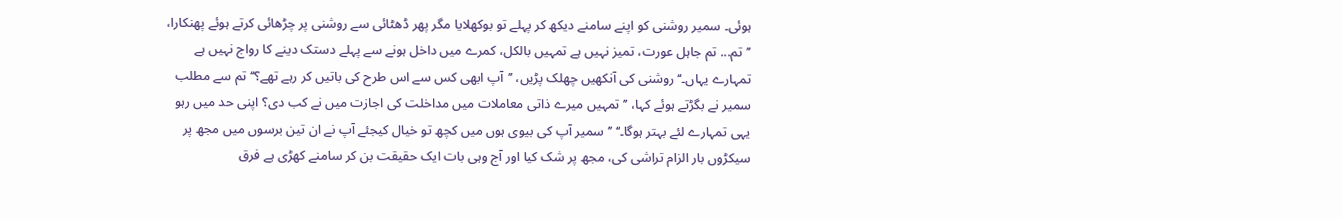ہوئی۔ سمیر روشنی کو اپنے سامنے دیکھ کر پہلے تو بوکھلایا مگر پھر ڈھٹائی سے روشنی پر چڑھائی کرتے ہوئے پھنکارا، ’’تم... تم جاہل عورت، تمیز نہیں ہے تمہیں بالکل، کمرے میں داخل ہونے سے پہلے دستک دینے کا رواج نہیں ہے تمہارے یہاں۔‘‘ روشنی کی آنکھیں چھلک پڑیں، ’’آپ ابھی کس سے اس طرح کی باتیں کر رہے تھے؟‘‘ تم سے مطلب سمیر نے بگڑتے ہوئے کہا، ’’تمہیں میرے ذاتی معاملات میں مداخلت کی اجازت میں نے کب دی؟ اپنی حد میں رہو یہی تمہارے لئے بہتر ہوگا۔‘‘ ’’سمیر آپ کی بیوی ہوں میں کچھ تو خیال کیجئے آپ نے ان تین برسوں میں مجھ پر سیکڑوں بار الزام تراشی کی، مجھ پر شک کیا اور آج وہی بات ایک حقیقت بن کر سامنے کھڑی ہے فرق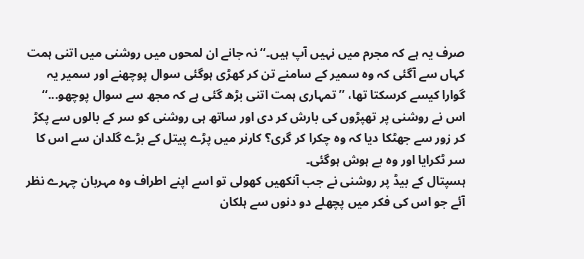صرف یہ ہے کہ مجرم میں نہیں آپ ہیں۔‘‘ نہ جانے ان لمحوں میں روشنی میں اتنی ہمت کہاں سے آگئی کہ وہ سمیر کے سامنے تن کر کھڑی ہوگئی سوال پوچھنے اور سمیر یہ گوارا کیسے کرسکتا تھا، ’’تمہاری ہمت اتنی بڑھ گئی ہے کہ مجھ سے سوال پوچھو...‘‘ اس نے روشنی پر تھپڑوں کی بارش کر دی اور ساتھ ہی روشنی کو سر کے بالوں سے پکڑ کر زور سے جھٹکا دیا کہ وہ چکرا کر گری؟ کارنر میں پڑے پیتل کے بڑے گلدان سے اس کا سر ٹکرایا اور وہ بے ہوش ہوگئی۔
ہسپتال کے بیڈ پر روشنی نے جب آنکھیں کھولی تو اسے اپنے اطراف وہ مہربان چہرے نظر آئے جو اس کی فکر میں پچھلے دو دنوں سے ہلکان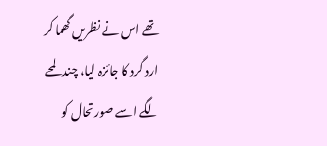تھے اس نے نظریں گھما کر ارد گرد کا جائزہ لیا، چند لمحے لگے اسے صورتحال کو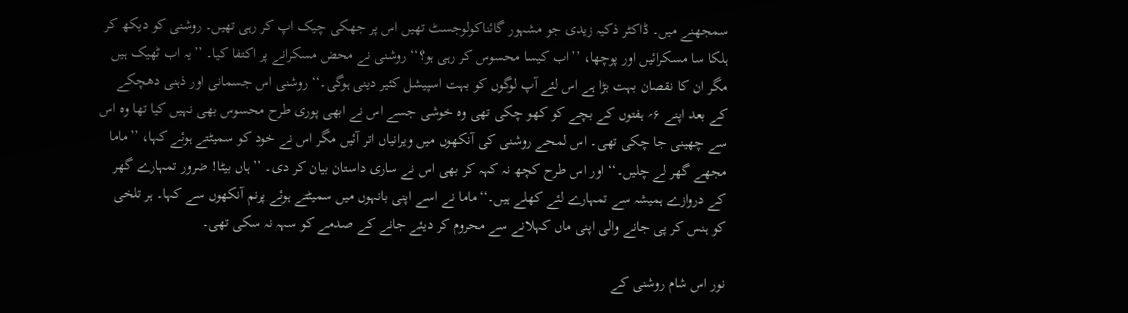سمجھنے میں۔ ڈاکٹر ذکیہ زیدی جو مشہور گائناکولوجسٹ تھیں اس پر جھکی چیک اپ کر رہی تھیں۔ روشنی کو دیکھ کر ہلکا سا مسکرائیں اور پوچھا، ’’اب کیسا محسوس کر رہی ہو؟‘‘ روشنی نے محض مسکرانے پر اکتفا کیا۔ ’’یہ اب ٹھیک ہیں مگر ان کا نقصان بہت بڑا ہے اس لئے آپ لوگوں کو بہت اسپیشل کئیر دینی ہوگی۔‘‘ روشنی اس جسمانی اور ذہنی دھچکے کے بعد اپنے ۶؍ ہفتوں کے بچے کو کھو چکی تھی وہ خوشی جسے اس نے ابھی پوری طرح محسوس بھی نہیں کیا تھا وہ اس سے چھینی جا چکی تھی۔ اس لمحے روشنی کی آنکھوں میں ویرانیاں اتر آئیں مگر اس نے خود کو سمیٹتے ہوئے کہا، ’’ماما مجھے گھر لے چلیں۔‘‘ اور اس طرح کچھ نہ کہہ کر بھی اس نے ساری داستان بیان کر دی۔ ’’ہاں بیٹا! ضرور تمہارے گھر کے دروازے ہمیشہ سے تمہارے لئے کھلے ہیں۔‘‘ماما نے اسے اپنی بانہوں میں سمیٹتے ہوئے پرنم آنکھوں سے کہا۔ ہر تلخی کو ہنس کر پی جانے والی اپنی ماں کہلانے سے محروم کر دیئے جانے کے صدمے کو سہہ نہ سکی تھی۔

نور اس شام روشنی کے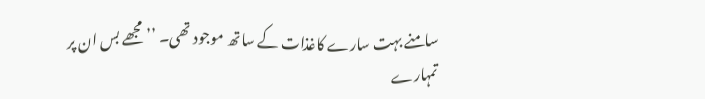سامنے بہت سارے کاغذات کے ساتھ موجود تھی۔ ’’مجھے بس ان پر تمہارے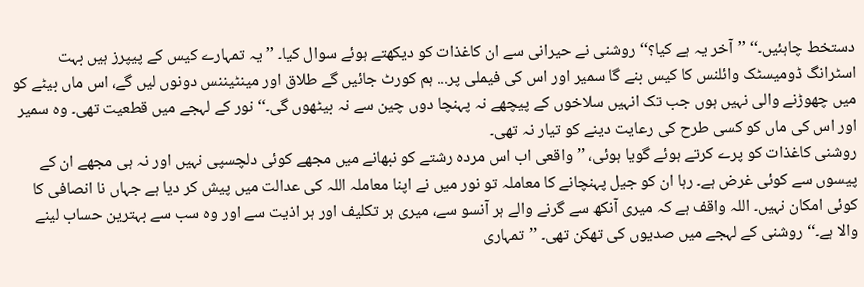دستخط چاہئیں۔‘‘ ’’آخر یہ ہے کیا؟‘‘ روشنی نے حیرانی سے ان کاغذات کو دیکھتے ہوئے سوال کیا۔ ’’یہ تمہارے کیس کے پیپرز ہیں بہت اسٹرانگ ڈومیسٹک وائلنس کا کیس بنے گا سمیر اور اس کی فیملی پر... ہم کورٹ جائیں گے طلاق اور مینٹیننس دونوں لیں گے، اس ماں بیٹے کو میں چھوڑنے والی نہیں ہوں جب تک انہیں سلاخوں کے پیچھے نہ پہنچا دوں چین سے نہ بیٹھوں گی۔‘‘ نور کے لہجے میں قطعیت تھی۔ وہ سمیر اور اس کی ماں کو کسی طرح کی رعایت دینے کو تیار نہ تھی۔
روشنی کاغذات کو پرے کرتے ہوئے گویا ہوئی، ’’واقعی اب اس مردہ رشتے کو نبھانے میں مجھے کوئی دلچسپی نہیں اور نہ ہی مجھے ان کے پیسوں سے کوئی غرض ہے۔ رہا ان کو جیل پہنچانے کا معاملہ تو نور میں نے اپنا معاملہ اللہ کی عدالت میں پیش کر دیا ہے جہاں نا انصافی کا کوئی امکان نہیں۔ اللہ واقف ہے کہ میری آنکھ سے گرنے والے ہر آنسو سے، میری ہر تکلیف اور ہر اذیت سے اور وہ سب سے بہترین حساب لینے والا ہے۔‘‘ روشنی کے لہجے میں صدیوں کی تھکن تھی۔ ’’تمہاری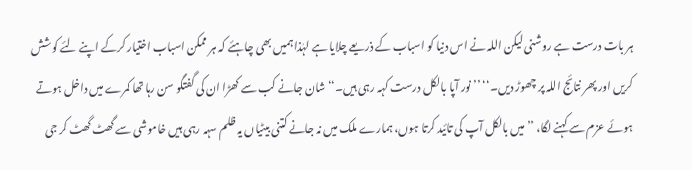ہر بات درست ہے روشنی لیکن اللہ نے اس دنیا کو اسباب کے ذریعے چلایا ہے لہٰذا ہمیں بھی چاہئے کہ ہر ممکن اسباب اختیار کرکے اپنے لئے کوشش کریں اور پھر نتائج اللہ پر چھوڑ دیں۔‘‘ ’’نور آپا بالکل درست کہہ رہی ہیں۔‘‘ شان جانے کب سے کھڑا ان کی گفتگو سن رہا تھا کمرے میں داخل ہوتے ہوئے عزم سے کہنے لگا، ’’میں بالکل آپ کی تائید کرتا ہوں، ہمارے ملک میں نہ جانے کتنی بیٹیاں یہ ظلم سہہ رہی ہیں خاموشی سے گھٹ گھٹ کر جی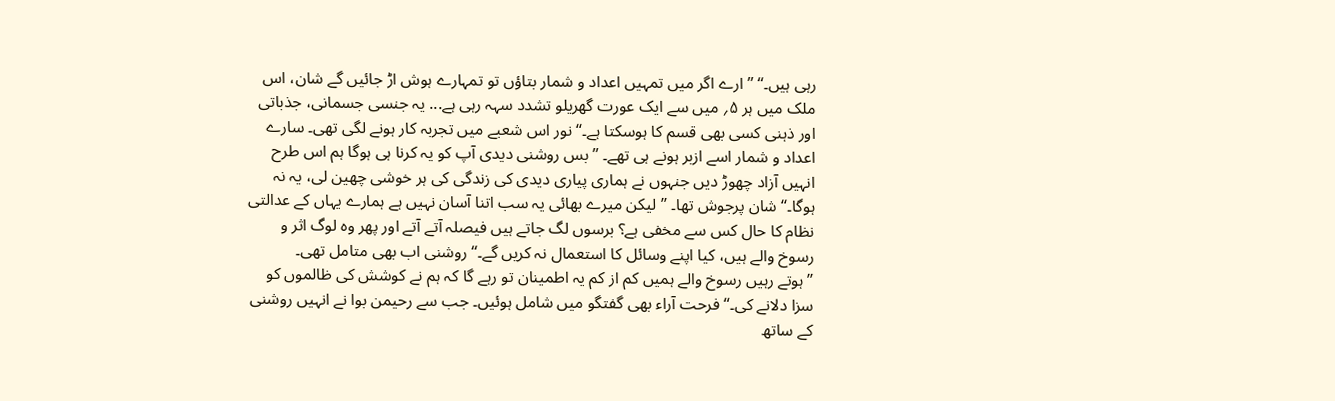رہی ہیں۔‘‘ ’’ارے اگر میں تمہیں اعداد و شمار بتاؤں تو تمہارے ہوش اڑ جائیں گے شان، اس ملک میں ہر ۵؍ میں سے ایک عورت گھریلو تشدد سہہ رہی ہے... یہ جنسی جسمانی، جذباتی اور ذہنی کسی بھی قسم کا ہوسکتا ہے۔‘‘ نور اس شعبے میں تجربہ کار ہونے لگی تھی۔ سارے اعداد و شمار اسے ازبر ہونے ہی تھے۔ ’’بس روشنی دیدی آپ کو یہ کرنا ہی ہوگا ہم اس طرح انہیں آزاد چھوڑ دیں جنہوں نے ہماری پیاری دیدی کی زندگی کی ہر خوشی چھین لی، یہ نہ ہوگا۔‘‘ شان پرجوش تھا۔ ’’لیکن میرے بھائی یہ سب اتنا آسان نہیں ہے ہمارے یہاں کے عدالتی نظام کا حال کس سے مخفی ہے؟ برسوں لگ جاتے ہیں فیصلہ آتے آتے اور پھر وہ لوگ اثر و رسوخ والے ہیں، کیا اپنے وسائل کا استعمال نہ کریں گے۔‘‘ روشنی اب بھی متامل تھی۔
’’ہوتے رہیں رسوخ والے ہمیں کم از کم یہ اطمینان تو رہے گا کہ ہم نے کوشش کی ظالموں کو سزا دلانے کی۔‘‘ فرحت آراء بھی گفتگو میں شامل ہوئیں۔ جب سے رحیمن بوا نے انہیں روشنی کے ساتھ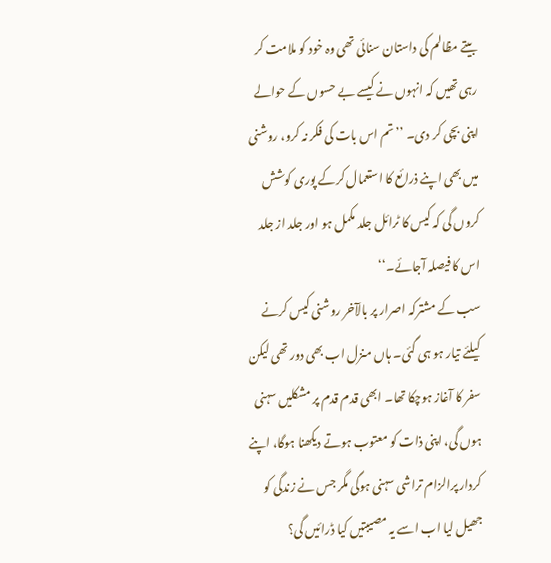بیتے مظالم کی داستان سنائی تھی وہ خود کو ملامت کر رہی تھیں کہ انہوں نے کیسے بے حسوں کے حوالے اپنی بچی کر دی۔ ’’تم اس بات کی فکر نہ کرو، روشنی میں بھی اپنے ذرائع کا استعمال کرکے پوری کوشش کروں گی کہ کیس کا ٹرائل جلد مکمل ہو اور جلد از جلد اس کا فیصلہ آجائے۔‘‘
سب کے مشترکہ اصرار پر بالآخر روشنی کیس کرنے کیلئے تیار ہو ہی گئی۔ ہاں منزل اب بھی دور تھی لیکن سفر کا آغاز ہوچکا تھا۔ ابھی قدم قدم پر مشکلیں سہنی ہوں گی، اپنی ذات کو معتوب ہوتے دیکھنا ہوگا، اپنے کردار پرالزام تراشی سہنی ہوگی مگر جس نے زندگی کو جھیل لیا اب اسے یہ مصیبتیں کیا ڈرائیں گی؟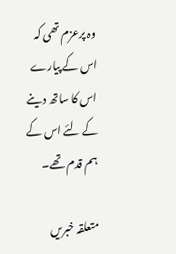وہ پرعزم تھی کہ اس کے پیارے اس کا ساتھ دینے کے لئے اس کے ہم قدم تھے۔

متعلقہ خبریں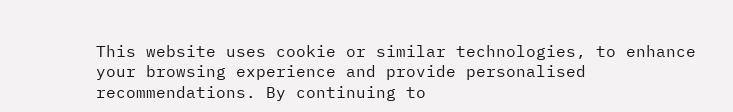This website uses cookie or similar technologies, to enhance your browsing experience and provide personalised recommendations. By continuing to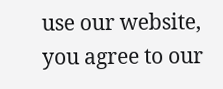use our website, you agree to our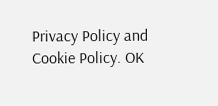Privacy Policy and Cookie Policy. OK